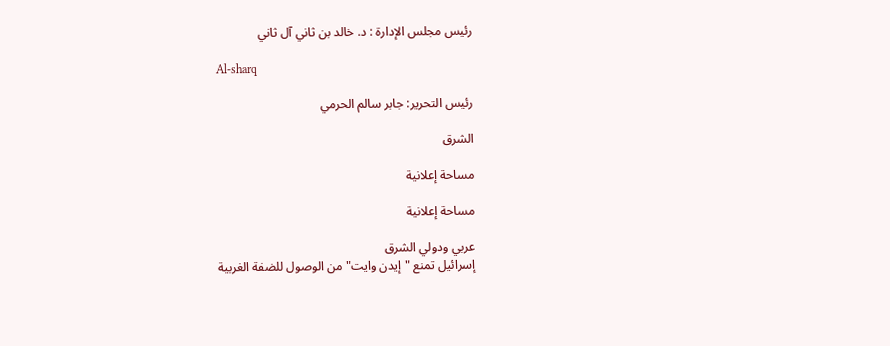رئيس مجلس الإدارة : د. خالد بن ثاني آل ثاني

Al-sharq

رئيس التحرير: جابر سالم الحرمي

الشرق

مساحة إعلانية

مساحة إعلانية

عربي ودولي الشرق
إسرائيل تمنع "إيدن وايت" من الوصول للضفة الغربية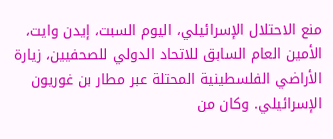منع الاحتلال الإسرائيلي، اليوم السبت، إيدن وايت، الأمين العام السابق للاتحاد الدولي للصحفيين، زيارة الأراضي الفلسطينية المحتلة عبر مطار بن غوريون الإسرائيلي. وكان من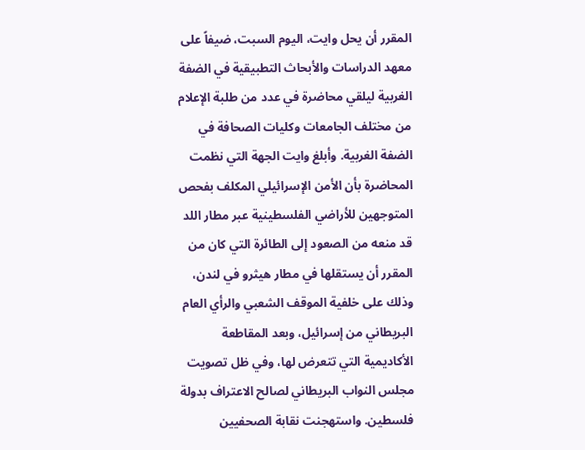المقرر أن يحل وايت، اليوم السبت، ضيفاً على معهد الدراسات والأبحاث التطبيقية في الضفة الغربية ليلقي محاضرة في عدد من طلبة الإعلام من مختلف الجامعات وكليات الصحافة في الضفة الغربية. وأبلغ وايت الجهة التي نظمت المحاضرة بأن الأمن الإسرائيلي المكلف بفحص المتوجهين للأراضي الفلسطينية عبر مطار اللد قد منعه من الصعود إلى الطائرة التي كان من المقرر أن يستقلها في مطار هيثرو في لندن، وذلك على خلفية الموقف الشعبي والرأي العام البريطاني من إسرائيل، وبعد المقاطعة الأكاديمية التي تتعرض لها، وفي ظل تصويت مجلس النواب البريطاني لصالح الاعتراف بدولة فلسطين. واستهجنت نقابة الصحفيين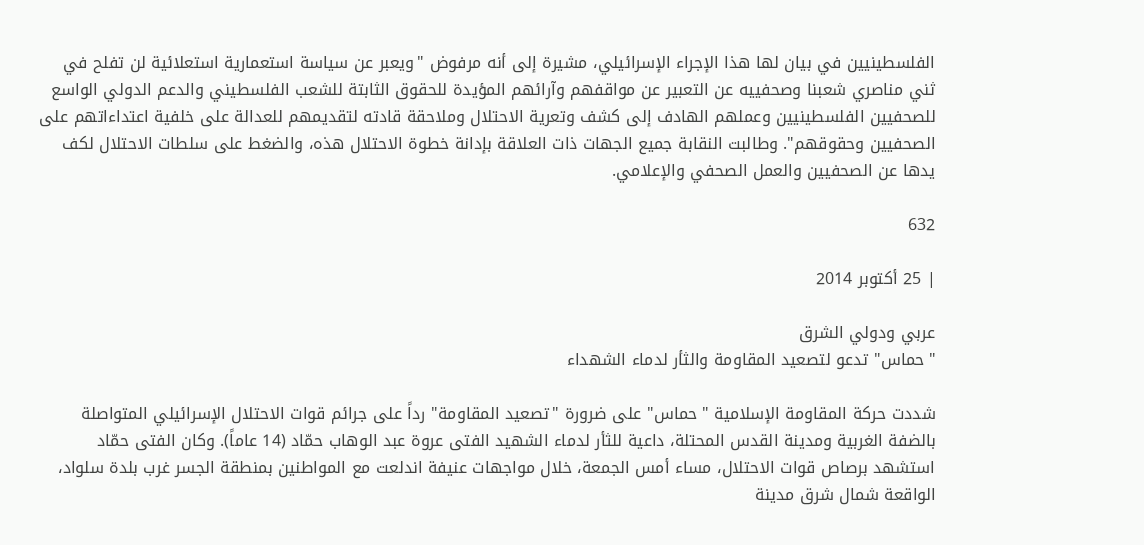الفلسطينيين في بيان لها هذا الإجراء الإسرائيلي، مشيرة إلى أنه مرفوض "ويعبر عن سياسة استعمارية استعلائية لن تفلح في ثني مناصري شعبنا وصحفييه عن التعبير عن مواقفهم وآرائهم المؤيدة للحقوق الثابتة للشعب الفلسطيني والدعم الدولي الواسع للصحفيين الفلسطينيين وعملهم الهادف إلى كشف وتعرية الاحتلال وملاحقة قادته لتقديمهم للعدالة على خلفية اعتداءاتهم على الصحفيين وحقوقهم". وطالبت النقابة جميع الجهات ذات العلاقة بإدانة خطوة الاحتلال هذه، والضغط على سلطات الاحتلال لكف يدها عن الصحفيين والعمل الصحفي والإعلامي.

632

| 25 أكتوبر 2014

عربي ودولي الشرق
"حماس" تدعو لتصعيد المقاومة والثأر لدماء الشهداء

شددت حركة المقاومة الإسلامية "حماس" على ضرورة "تصعيد المقاومة" رداً على جرائم قوات الاحتلال الإسرائيلي المتواصلة بالضفة الغربية ومدينة القدس المحتلة، داعية للثأر لدماء الشهيد الفتى عروة عبد الوهاب حمّاد (14 عاماً). وكان الفتى حمّاد استشهد برصاص قوات الاحتلال، مساء أمس الجمعة، خلال مواجهات عنيفة اندلعت مع المواطنين بمنطقة الجسر غرب بلدة سلواد، الواقعة شمال شرق مدينة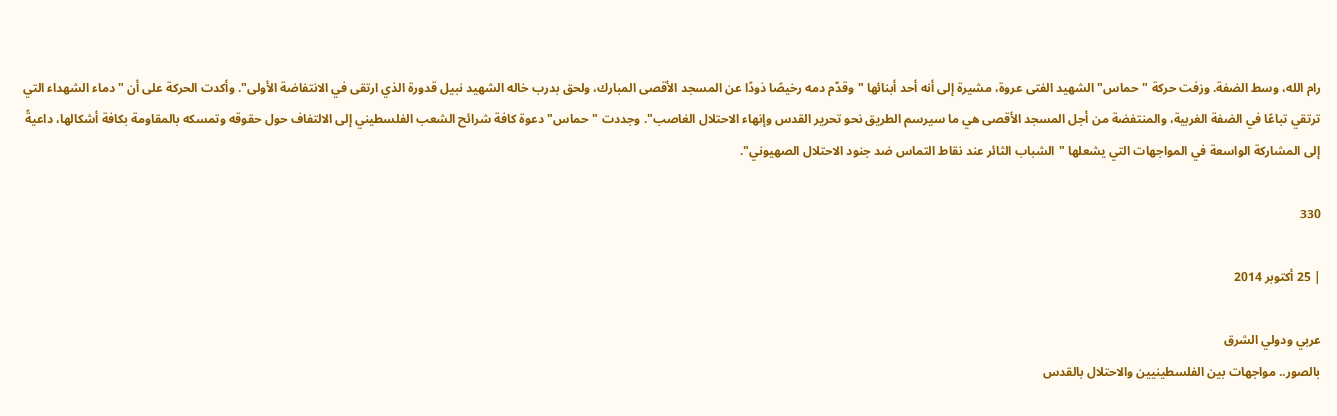رام الله، وسط الضفة. وزفت حركة "حماس" الشهيد الفتى عروة، مشيرة إلى أنه أحد أبنائها "وقدّم دمه رخيصًا ذودًا عن المسجد الأقصى المبارك، ولحق بدرب خاله الشهيد نبيل قدورة الذي ارتقى في الانتفاضة الأولى". وأكدت الحركة على أن "دماء الشهداء التي ترتقي تباعًا في الضفة الغربية، والمنتفضة من أجل المسجد الأقصى هي ما سيرسم الطريق نحو تحرير القدس وإنهاء الاحتلال الغاصب". وجددت "حماس" دعوة كافة شرائح الشعب الفلسطيني إلى الالتفاف حول حقوقه وتمسكه بالمقاومة بكافة أشكالها، داعيةً إلى المشاركة الواسعة في المواجهات التي يشعلها "الشباب الثائر عند نقاط التماس ضد جنود الاحتلال الصهيوني".

330

| 25 أكتوبر 2014

عربي ودولي الشرق
بالصور.. مواجهات بين الفلسطينيين والاحتلال بالقدس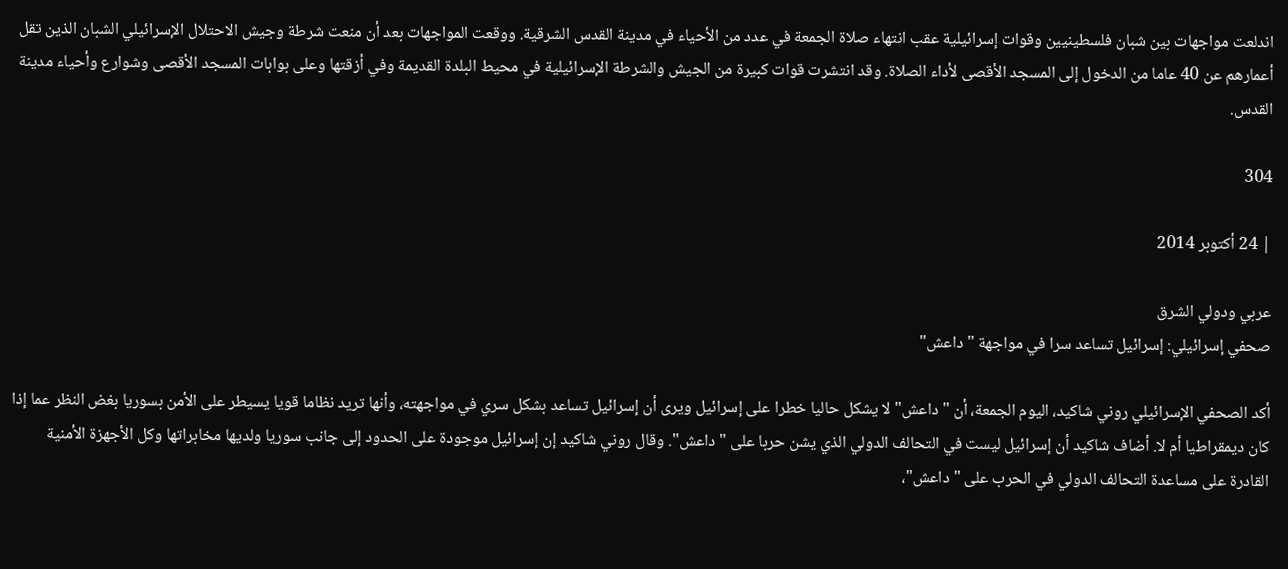اندلعت مواجهات بين شبان فلسطينيين وقوات إسرائيلية عقب انتهاء صلاة الجمعة في عدد من الأحياء في مدينة القدس الشرقية. ووقعت المواجهات بعد أن منعت شرطة وجيش الاحتلال الإسرائيلي الشبان الذين تقل أعمارهم عن 40 عاما من الدخول إلى المسجد الأقصى لأداء الصلاة. وقد انتشرت قوات كبيرة من الجيش والشرطة الإسرائيلية في محيط البلدة القديمة وفي أزقتها وعلى بوابات المسجد الأقصى وشوارع وأحياء مدينة القدس.

304

| 24 أكتوبر 2014

عربي ودولي الشرق
صحفي إسرائيلي: إسرائيل تساعد سرا في مواجهة "داعش"

أكد الصحفي الإسرائيلي روني شاكيد، اليوم الجمعة، أن "داعش" لا يشكل حاليا خطرا على إسرائيل ويرى أن إسرائيل تساعد بشكل سري في مواجهته، وأنها تريد نظاما قويا يسيطر على الأمن بسوريا بغض النظر عما إذا كان ديمقراطيا أم لا. أضاف شاكيد أن إسرائيل ليست في التحالف الدولي الذي يشن حربا على "داعش". وقال روني شاكيد إن إسرائيل موجودة على الحدود إلى جانب سوريا ولديها مخابراتها وكل الأجهزة الأمنية القادرة على مساعدة التحالف الدولي في الحرب على "داعش"،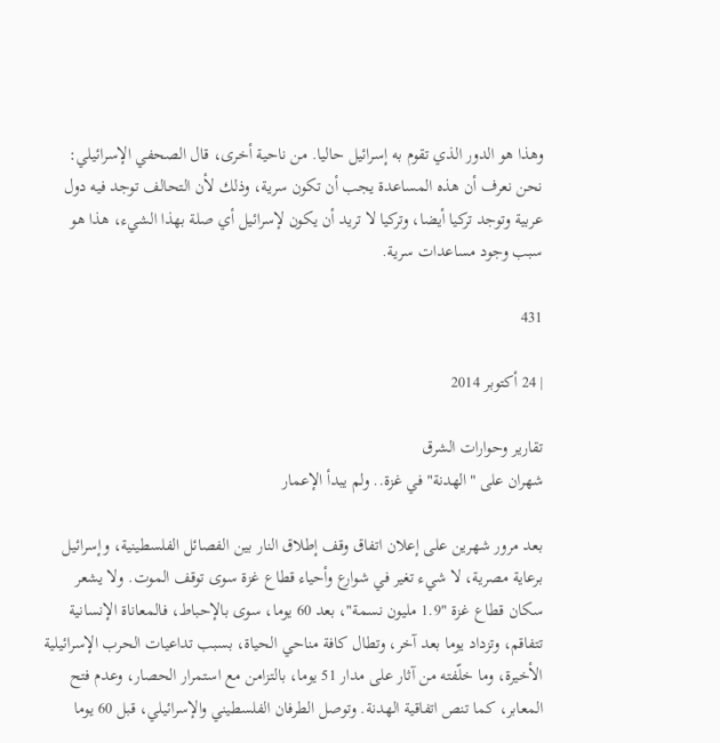وهذا هو الدور الذي تقوم به إسرائيل حاليا. من ناحية أخرى، قال الصحفي الإسرائيلي: نحن نعرف أن هذه المساعدة يجب أن تكون سرية، وذلك لأن التحالف توجد فيه دول عربية وتوجد تركيا أيضا، وتركيا لا تريد أن يكون لإسرائيل أي صلة بهذا الشيء، هذا هو سبب وجود مساعدات سرية.

431

| 24 أكتوبر 2014

تقارير وحوارات الشرق
شهران على "الهدنة" في غزة.. ولم يبدأ الإعمار

بعد مرور شهرين على إعلان اتفاق وقف إطلاق النار بين الفصائل الفلسطينية، وإسرائيل برعاية مصرية، لا شيء تغير في شوارع وأحياء قطاع غزة سوى توقف الموت. ولا يشعر سكان قطاع غزة "1.9 مليون نسمة"، بعد 60 يوما، سوى بالإحباط، فالمعاناة الإنسانية تتفاقم، وتزداد يوما بعد آخر، وتطال كافة مناحي الحياة، بسبب تداعيات الحرب الإسرائيلية الأخيرة، وما خلّفته من آثار على مدار 51 يوما، بالتزامن مع استمرار الحصار، وعدم فتح المعابر، كما تنص اتفاقية الهدنة. وتوصل الطرفان الفلسطيني والإسرائيلي، قبل 60 يوما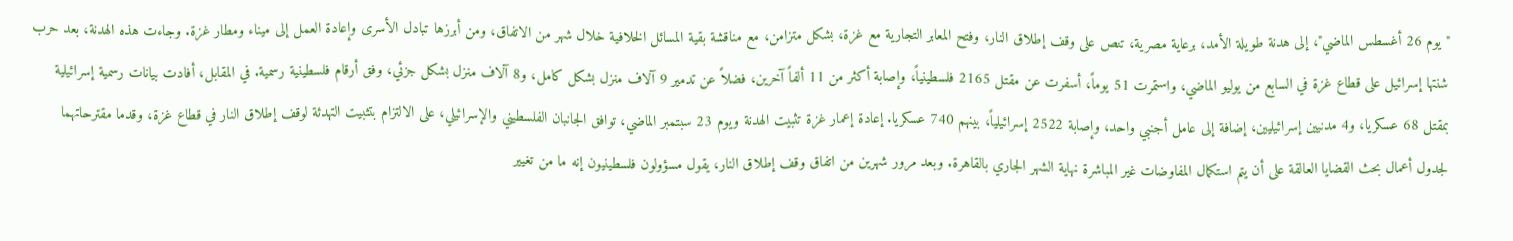"يوم 26 أغسطس الماضي"، إلى هدنة طويلة الأمد، برعاية مصرية، تنص على وقف إطلاق النار، وفتح المعابر التجارية مع غزة، بشكل متزامن، مع مناقشة بقية المسائل الخلافية خلال شهر من الاتفاق، ومن أبرزها تبادل الأسرى وإعادة العمل إلى ميناء ومطار غزة. وجاءت هذه الهدنة، بعد حرب شنتها إسرائيل على قطاع غزة في السابع من يوليو الماضي، واستمرت 51 يوماً، أسفرت عن مقتل 2165 فلسطينياً، وإصابة أكثر من 11 ألفاً آخرين، فضلاً عن تدمير 9 آلاف منزل بشكل كامل، و8 آلاف منزل بشكل جزئي، وفق أرقام فلسطينية رسمية. في المقابل، أفادت بيانات رسمية إسرائيلية بمقتل 68 عسكريا، و4 مدنيين إسرائيليين، إضافة إلى عامل أجنبي واحد، وإصابة 2522 إسرائيلياً، بينهم 740 عسكريا. إعادة إعمار غزة تثبيت الهدنة ويوم 23 سبتمبر الماضي، توافق الجانبان الفلسطيني والإسرائيلي، على الالتزام بتثبيت التهدئة لوقف إطلاق النار في قطاع غزة، وقدما مقترحاتهما لجدول أعمال بحث القضايا العالقة على أن يتم استكمال المفاوضات غير المباشرة نهاية الشهر الجاري بالقاهرة. وبعد مرور شهرين من اتفاق وقف إطلاق النار، يقول مسؤولون فلسطينيون إنه ما من تغيير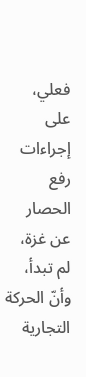فعلي، على إجراءات رفع الحصار عن غزة، لم تبدأ، وأنّ الحركة التجارية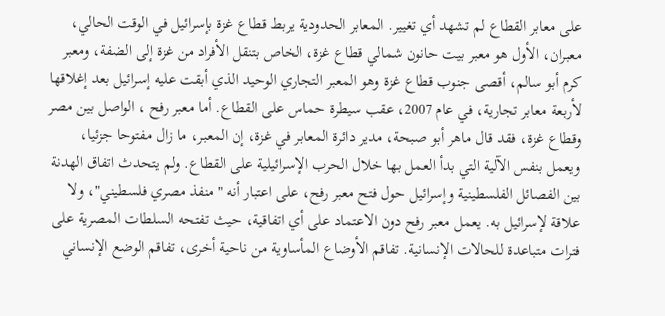على معابر القطاع لم تشهد أي تغيير. المعابر الحدودية يربط قطاع غزة بإسرائيل في الوقت الحالي، معبران، الأول هو معبر بيت حانون شمالي قطاع غزة، الخاص بتنقل الأفراد من غزة إلى الضفة، ومعبر كرم أبو سالم، أقصى جنوب قطاع غزة وهو المعبر التجاري الوحيد الذي أبقت عليه إسرائيل بعد إغلاقها لأربعة معابر تجارية، في عام 2007، عقب سيطرة حماس على القطاع. أما معبر رفح ، الواصل بين مصر وقطاع غزة، فقد قال ماهر أبو صبحة، مدير دائرة المعابر في غزة، إن المعبر، ما زال مفتوحا جزئيا، ويعمل بنفس الآلية التي بدأ العمل بها خلال الحرب الإسرائيلية على القطاع. ولم يتحدث اتفاق الهدنة بين الفصائل الفلسطينية وإسرائيل حول فتح معبر رفح، على اعتبار أنه "منفذ مصري فلسطيني"، ولا علاقة لإسرائيل به. يعمل معبر رفح دون الاعتماد على أي اتفاقية، حيث تفتحه السلطات المصرية على فترات متباعدة للحالات الإنسانية. تفاقم الأوضاع المأساوية من ناحية أخرى، تفاقم الوضع الإنساني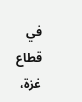في قطاع غزة،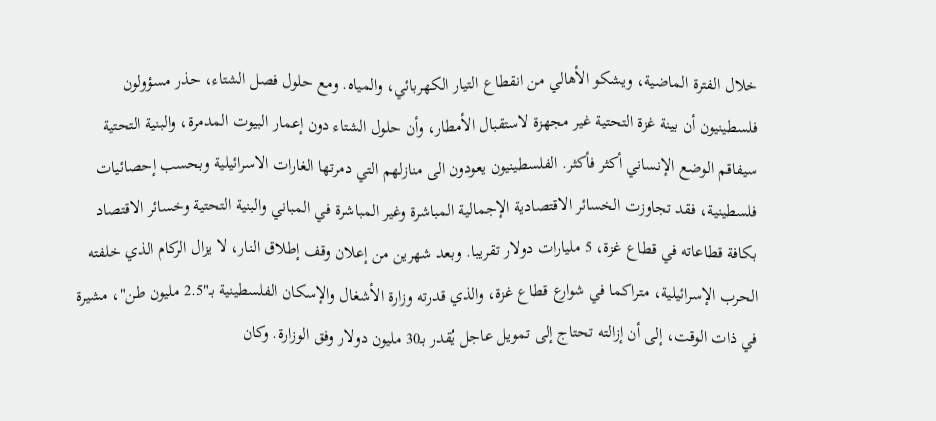خلال الفترة الماضية، ويشكو الأهالي من انقطاع التيار الكهربائي، والمياه. ومع حلول فصل الشتاء، حذر مسؤولون فلسطينيون أن بينة غزة التحتية غير مجهزة لاستقبال الأمطار، وأن حلول الشتاء دون إعمار البيوت المدمرة، والبنية التحتية سيفاقم الوضع الإنساني أكثر فأكثر. الفلسطينيون يعودون الى منازلهم التي دمرتها الغارات الاسرائيلية وبحسب إحصائيات فلسطينية، فقد تجاوزت الخسائر الاقتصادية الإجمالية المباشرة وغير المباشرة في المباني والبنية التحتية وخسائر الاقتصاد بكافة قطاعاته في قطاع غزة، 5 مليارات دولار تقريبا. وبعد شهرين من إعلان وقف إطلاق النار، لا يزال الركام الذي خلفته الحرب الإسرائيلية، متراكما في شوارع قطاع غزة، والذي قدرته وزارة الأشغال والإسكان الفلسطينية بـ"2.5 مليون طن"، مشيرة في ذات الوقت، إلى أن إزالته تحتاج إلى تمويل عاجل يُقدر بـ30 مليون دولار وفق الوزارة. وكان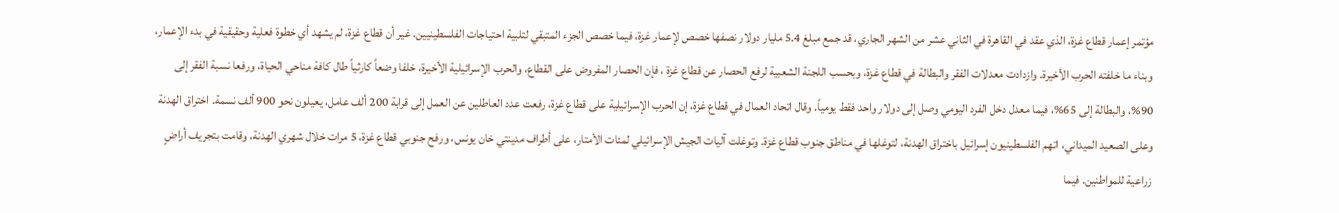مؤتمر إعمار قطاع غزة، الذي عقد في القاهرة في الثاني عشر من الشهر الجاري، قد جمع مبلغ 5.4 مليار دولار نصفها خصص لإعمار غزة، فيما خصص الجزء المتبقي لتلبية احتياجات الفلسطينيين. غير أن قطاع غزة، لم يشهد أي خطوة فعلية وحقيقية في بدء الإعمار، وبناء ما خلفته الحرب الأخيرة. وازدادت معدلات الفقر والبطالة في قطاع غزة، وبحسب اللجنة الشعبية لرفع الحصار عن قطاع غزة ، فإن الحصار المفروض على القطاع، والحرب الإسرائيلية الأخيرة، خلفا وضعاً كارثياً طال كافة مناحي الحياة، ورفعا نسبة الفقر إلى 90%، والبطالة إلى 65%، فيما معدل دخل الفرد اليومي وصل إلى دولار واحد فقط يومياً. وقال اتحاد العمال في قطاع غزة، إن الحرب الإسرائيلية على قطاع غزة، رفعت عدد العاطلين عن العمل إلى قرابة 200 ألف عامل، يعيلون نحو 900 ألف نسمة. اختراق الهدنة وعلى الصعيد الميداني، اتهم الفلسطينيون إسرائيل باختراق الهدنة، لتوغلها في مناطق جنوب قطاع غزة. وتوغلت آليات الجيش الإسرائيلي لمئات الأمتار، على أطراف مدينتي خان يونس، ورفح جنوبي قطاع غزة، 5 مرات خلال شهري الهدنة، وقامت بتجريف أراضٍ زراعية للمواطنين. فيما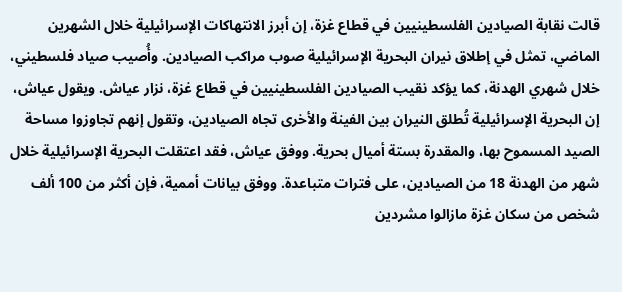قالت نقابة الصيادين الفلسطينيين في قطاع غزة، إن أبرز الانتهاكات الإسرائيلية خلال الشهرين الماضي، تمثل في إطلاق نيران البحرية الإسرائيلية صوب مراكب الصيادين. وأُصيب صياد فلسطيني، خلال شهري الهدنة، كما يؤكد نقيب الصيادين الفلسطينيين في قطاع غزة، نزار عياش. ويقول عياش، إن البحرية الإسرائيلية تُطلق النيران بين الفينة والأخرى تجاه الصيادين، وتقول إنهم تجاوزوا مساحة الصيد المسموح بها، والمقدرة بستة أميال بحرية. ووفق عياش، فقد اعتقلت البحرية الإسرائيلية خلال شهر من الهدنة 18 من الصيادين، على فترات متباعدة. ووفق بيانات أممية، فإن أكثر من 100 ألف شخص من سكان غزة مازالوا مشردين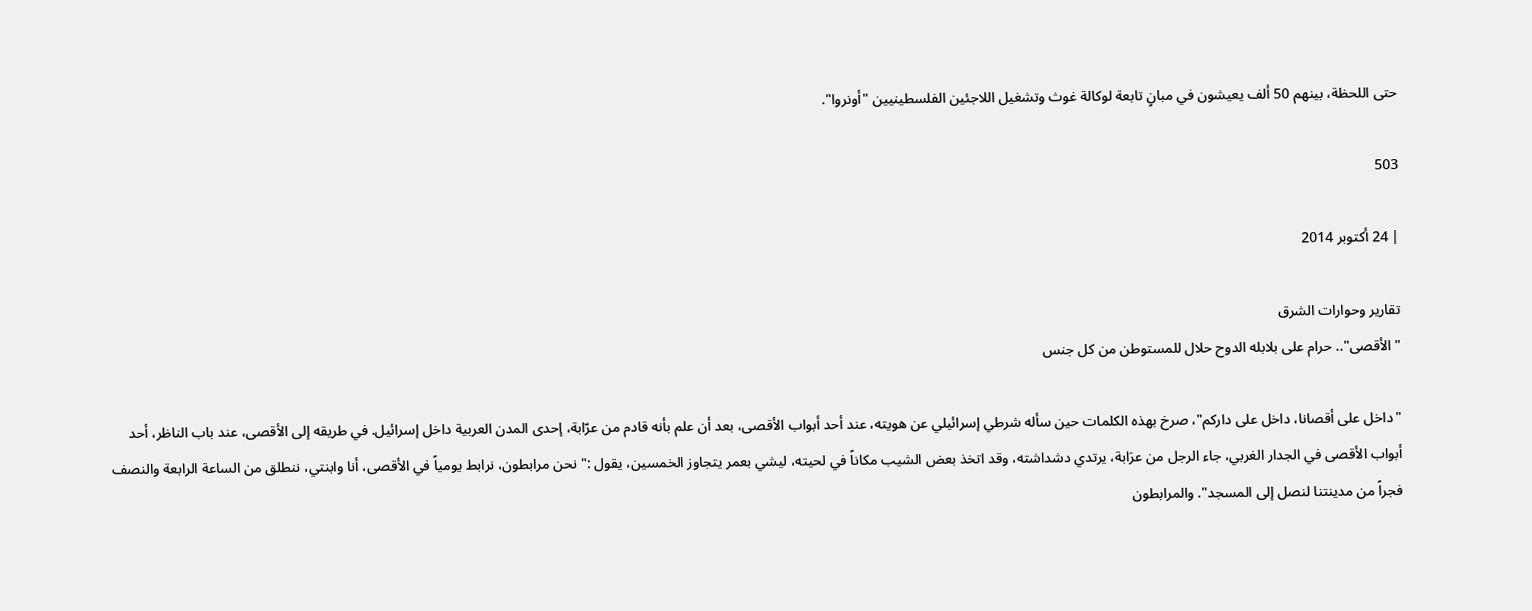حتى اللحظة، بينهم 50 ألف يعيشون في مبانٍ تابعة لوكالة غوث وتشغيل اللاجئين الفلسطينيين "أونروا".

503

| 24 أكتوبر 2014

تقارير وحوارات الشرق
"الأقصى".. حرام على بلابله الدوح حلال للمستوطن من كل جنس

"داخل على أقصانا، داخل على داركم"، صرخ بهذه الكلمات حين سأله شرطي إسرائيلي عن هويته، عند أحد أبواب الأقصى، بعد أن علم بأنه قادم من عرّابة، إحدى المدن العربية داخل إسرائيل. في طريقه إلى الأقصى، عند باب الناظر، أحد أبواب الأقصى في الجدار الغربي، جاء الرجل من عرَابة، يرتدي دشداشته، وقد اتخذ بعض الشيب مكاناً في لحيته، ليشي بعمر يتجاوز الخمسين، يقول :"نحن مرابطون، نرابط يومياً في الأقصى، أنا وابنتي، ننطلق من الساعة الرابعة والنصف فجراً من مدينتنا لنصل إلى المسجد". والمرابطون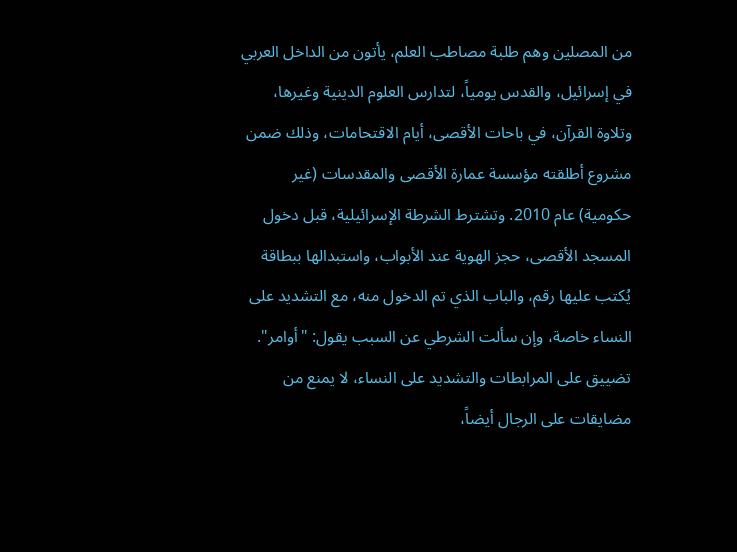من المصلين وهم طلبة مصاطب العلم، يأتون من الداخل العربي في إسرائيل، والقدس يومياً، لتدارس العلوم الدينية وغيرها، وتلاوة القرآن، في باحات الأقصى، أيام الاقتحامات، وذلك ضمن مشروع أطلقته مؤسسة عمارة الأقصى والمقدسات (غير حكومية) عام 2010. وتشترط الشرطة الإسرائيلية، قبل دخول المسجد الأقصى، حجز الهوية عند الأبواب، واستبدالها ببطاقة يُكتب عليها رقم، والباب الذي تم الدخول منه، مع التشديد على النساء خاصة، وإن سألت الشرطي عن السبب يقول: "أوامر". تضييق على المرابطات والتشديد على النساء، لا يمنع من مضايقات على الرجال أيضاً،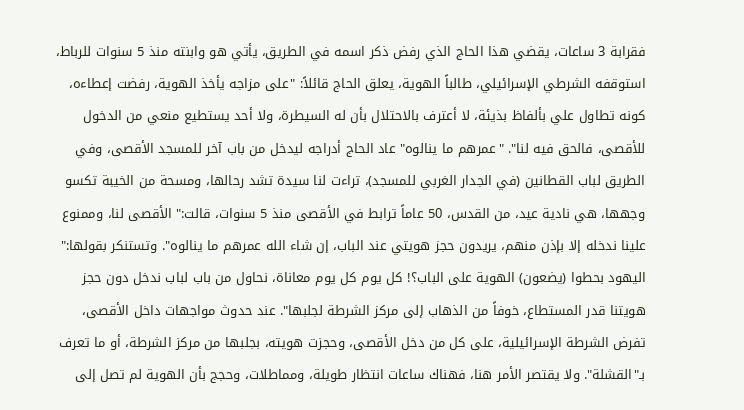فقرابة 3 ساعات، يقضي هذا الحاج الذي رفض ذكر اسمه في الطريق، يأتي هو وابنته منذ 5 سنوات للرباط، استوقفه الشرطي الإسرائيلي، طالباً الهوية، يعلق الحاج قائلاً: "على مزاجه يأخذ الهوية، رفضت إعطاءه، كونه تطاول علي بألفاظ بذيئة، لا أعترف بالاحتلال بأن له السيطرة، ولا أحد يستطيع منعي من الدخول للأقصى، فالحق فيه لنا". "عمرهم ما ينالوه" عاد الحاج أدراجه ليدخل من باب آخر للمسجد الأقصى، وفي الطريق لباب القطانين (في الجدار الغربي للمسجد)، تراءت لنا سيدة تشد رحالها، ومسحة من الخيبة تكسو وجهها، هي نادية عيد، من القدس، 50 عاماً ترابط في الأقصى منذ 5 سنوات، قالت:" الأقصى لنا، وممنوع علينا ندخله إلا بإذن منهم، يريدون حجز هويتي عند الباب، إن شاء الله عمرهم ما ينالوه". وتستنكر بقولها:" اليهود بحطوا (يضعون) الهوية على الباب؟! كل يوم كل يوم معاناة، نحاول من باب لباب ندخل دون حجز هويتنا قدر المستطاع، خوفاً من الذهاب إلى مركز الشرطة لجلبها". عند حدوث مواجهات داخل الأقصى، تفرض الشرطة الإسرائيلية، على كل من دخل الأقصى، وحجزت هويته، بجلبها من مركز الشرطة، أو ما تعرف بـ"القشلة". ولا يقتصر الأمر هنا، فهناك ساعات انتظار طويلة، ومماطلات، وحجج بأن الهوية لم تصل إلى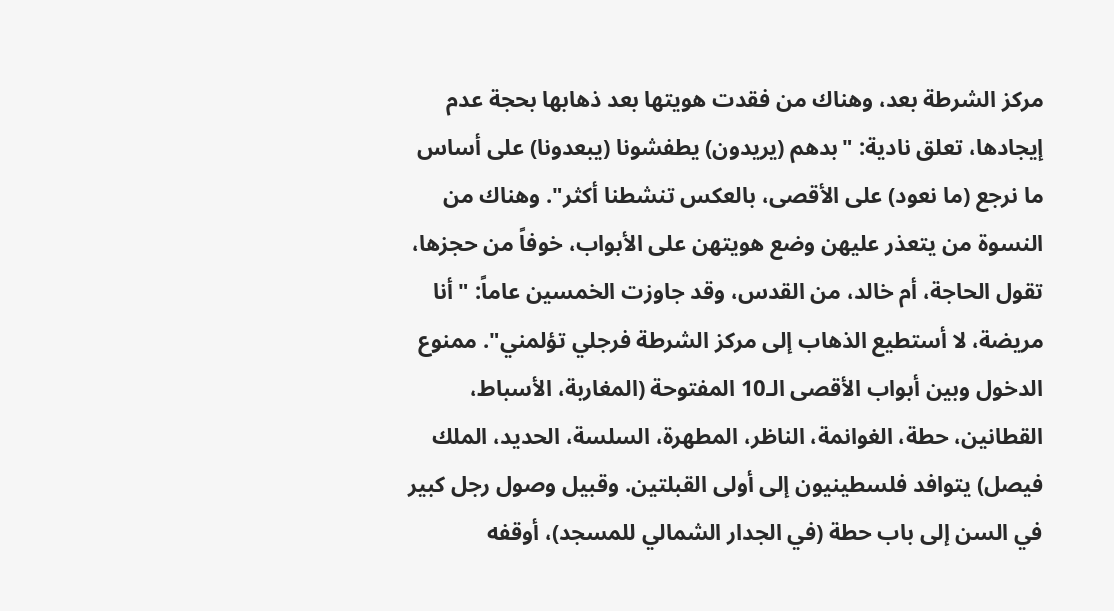مركز الشرطة بعد، وهناك من فقدت هويتها بعد ذهابها بحجة عدم إيجادها، تعلق نادية: "بدهم (يريدون) يطفشونا (يبعدونا) على أساس ما نرجع (ما نعود) على الأقصى، بالعكس تنشطنا أكثر". وهناك من النسوة من يتعذر عليهن وضع هويتهن على الأبواب، خوفاً من حجزها، تقول الحاجة، أم خالد، من القدس، وقد جاوزت الخمسين عاماً: "أنا مريضة، لا أستطيع الذهاب إلى مركز الشرطة فرجلي تؤلمني". ممنوع الدخول وبين أبواب الأقصى الـ10 المفتوحة (المغاربة، الأسباط، القطانين، حطة، الغوانمة، الناظر، المطهرة، السلسة، الحديد، الملك فيصل) يتوافد فلسطينيون إلى أولى القبلتين. وقبيل وصول رجل كبير في السن إلى باب حطة (في الجدار الشمالي للمسجد)، أوقفه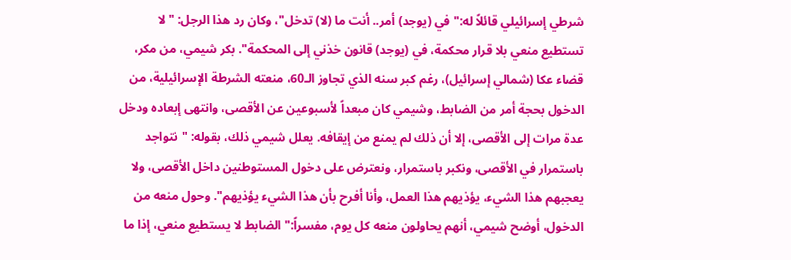شرطي إسرائيلي قائلاً له:" في (يوجد) أمر.. أنت ما (لا) تدخل"، وكان رد هذا الرجل: " لا تستطيع منعي بلا قرار محكمة، في (يوجد) قانون خذني إلى المحكمة". بكر شيمي، من مكر، قضاء عكا (شمالي إسرائيل)، رغم كبر سنه الذي تجاوز الـ60، منعته الشرطة الإسرائيلية، من الدخول بحجة أمر من الضابط، وشيمي كان مبعداً لأسبوعين عن الأقصى، وانتهى إبعاده ودخل عدة مرات إلى الأقصى، إلا أن ذلك لم يمنع من إيقافه. يعلل شيمي ذلك، بقوله: "نتواجد باستمرار في الأقصى، ونكبر باستمرار، ونعترض على دخول المستوطنين داخل الأقصى، ولا يعجبهم هذا الشيء، يؤذيهم هذا العمل، وأنا أفرح بأن هذا الشيء يؤذيهم". وحول منعه من الدخول، أوضح شيمي، أنهم يحاولون منعه كل يوم، مفسراً:" الضابط لا يستطيع منعي، إذا ما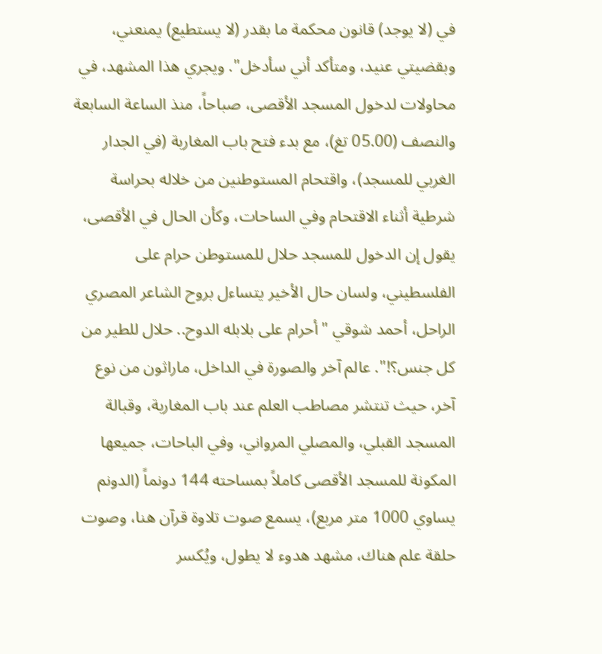في (لا يوجد) قانون محكمة ما بقدر (لا يستطيع) يمنعني، وبقضيتي عنيد، ومتأكد أني سأدخل". ويجري هذا المشهد، في محاولات لدخول المسجد الأقصى، صباحاً، منذ الساعة السابعة والنصف (05.00 تغ)، مع بدء فتح باب المغاربة (في الجدار الغربي للمسجد)، واقتحام المستوطنين من خلاله بحراسة شرطية أثناء الاقتحام وفي الساحات، وكأن الحال في الأقصى، يقول إن الدخول للمسجد حلال للمستوطن حرام على الفلسطيني، ولسان حال الأخير يتساءل بروح الشاعر المصري الراحل، أحمد شوقي "أحرام على بلابله الدوح.. حلال للطير من كل جنس؟!". عالم آخر والصورة في الداخل، ماراثون من نوع آخر، حيث تنتشر مصاطب العلم عند باب المغاربة، وقبالة المسجد القبلي، والمصلي المرواني، وفي الباحات، جميعها المكونة للمسجد الأقصى كاملاً بمساحته 144 دونماً (الدونم يساوي 1000 متر مربع)، يسمع صوت تلاوة قرآن هنا، وصوت حلقة علم هناك، مشهد هدوء لا يطول، ويُكسر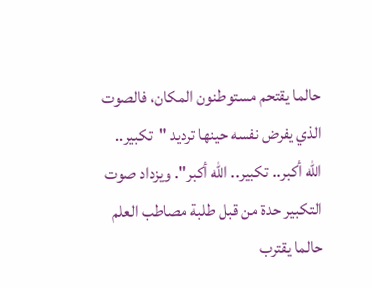حالما يقتحم مستوطنون المكان، فالصوت الذي يفرض نفسه حينها ترديد "تكبير.. الله أكبر.. تكبير.. الله أكبر". ويزداد صوت التكبير حدة من قبل طلبة مصاطب العلم حالما يقترب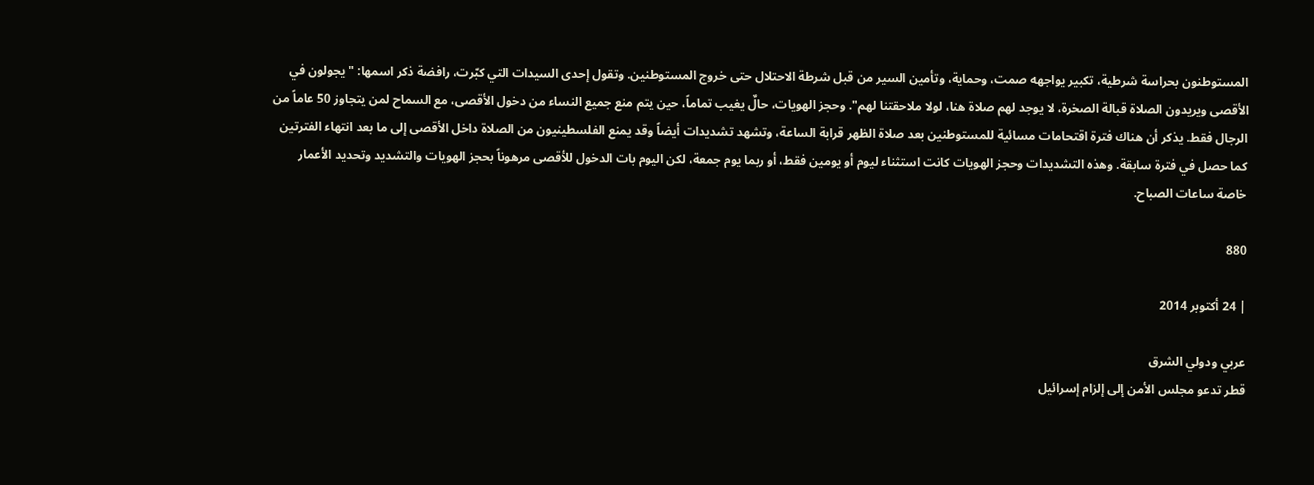المستوطنون بحراسة شرطية، تكبير يواجهه صمت، وحماية، وتأمين السير من قبل شرطة الاحتلال حتى خروج المستوطنين. وتقول إحدى السيدات التي كبّرت، رافضة ذكر اسمها: " يجولون في الأقصى ويريدون الصلاة قبالة الصخرة، لا يوجد لهم صلاة هنا، لولا ملاحقتنا لهم". وحجز الهويات، حالٌ يغيب تماماً، حين يتم منع جميع النساء من دخول الأقصى، مع السماح لمن يتجاوز 50 عاماً من الرجال فقط. يذكر أن هناك فترة اقتحامات مسائية للمستوطنين بعد صلاة الظهر قرابة الساعة، وتشهد تشديدات أيضاً وقد يمنع الفلسطينيون من الصلاة داخل الأقصى إلى ما بعد انتهاء الفترتين كما حصل في فترة سابقة. وهذه التشديدات وحجز الهويات كانت استثناء ليوم أو يومين فقط، أو ربما يوم جمعة، لكن اليوم بات الدخول للأقصى مرهوناً بحجز الهويات والتشديد وتحديد الأعمار خاصة ساعات الصباح.

880

| 24 أكتوبر 2014

عربي ودولي الشرق
قطر تدعو مجلس الأمن إلى إلزام إسرائيل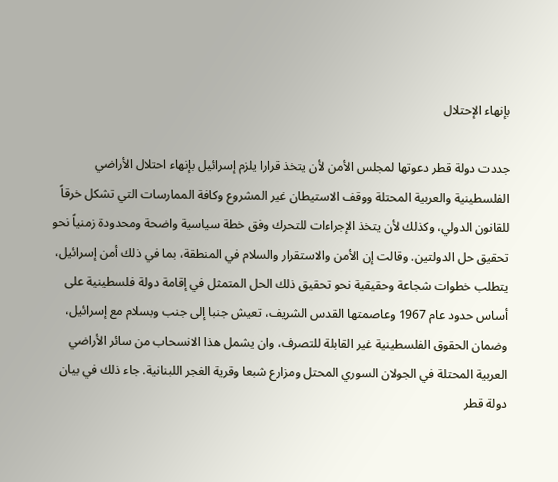بإنهاء الإحتلال

جددت دولة قطر دعوتها لمجلس الأمن لأن يتخذ قرارا يلزم إسرائيل بإنهاء احتلال الأراضي الفلسطينية والعربية المحتلة ووقف الاستيطان غير المشروع وكافة الممارسات التي تشكل خرقاً للقانون الدولي، وكذلك لأن يتخذ الإجراءات للتحرك وفق خطة سياسية واضحة ومحدودة زمنياً نحو تحقيق حل الدولتين. وقالت إن الأمن والاستقرار والسلام في المنطقة، بما في ذلك أمن إسرائيل، يتطلب خطوات شجاعة وحقيقية نحو تحقيق ذلك الحل المتمثل في إقامة دولة فلسطينية على أساس حدود عام 1967 وعاصمتها القدس الشريف، تعيش جنبا إلى جنب وبسلام مع إسرائيل، وضمان الحقوق الفلسطينية غير القابلة للتصرف، وان يشمل هذا الانسحاب من سائر الأراضي العربية المحتلة في الجولان السوري المحتل ومزارع شبعا وقرية الغجر اللبنانية. جاء ذلك في بيان دولة قطر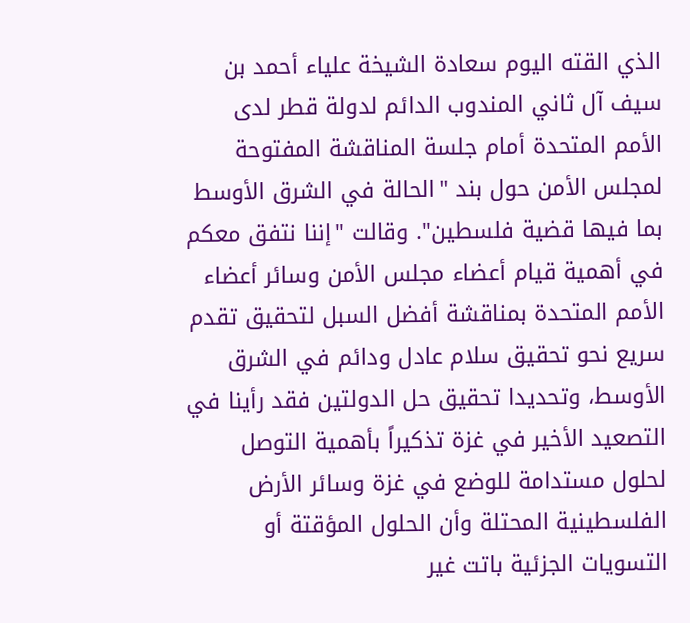الذي القته اليوم سعادة الشيخة علياء أحمد بن سيف آل ثاني المندوب الدائم لدولة قطر لدى الأمم المتحدة أمام جلسة المناقشة المفتوحة لمجلس الأمن حول بند "الحالة في الشرق الأوسط بما فيها قضية فلسطين". وقالت "إننا نتفق معكم في أهمية قيام أعضاء مجلس الأمن وسائر أعضاء الأمم المتحدة بمناقشة أفضل السبل لتحقيق تقدم سريع نحو تحقيق سلام عادل ودائم في الشرق الأوسط، وتحديدا تحقيق حل الدولتين فقد رأينا في التصعيد الأخير في غزة تذكيراً بأهمية التوصل لحلول مستدامة للوضع في غزة وسائر الأرض الفلسطينية المحتلة وأن الحلول المؤقتة أو التسويات الجزئية باتت غير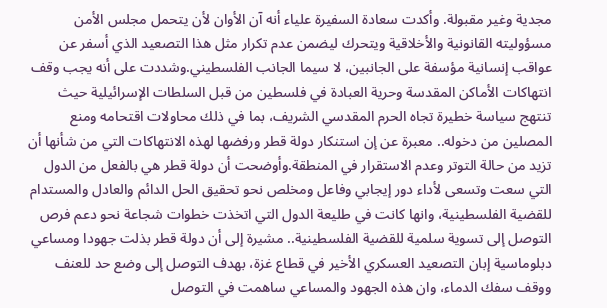مجدية وغير مقبولة. وأكدت سعادة السفيرة علياء أنه آن الأوان لأن يتحمل مجلس الأمن مسؤوليته القانونية والأخلاقية ويتحرك ليضمن عدم تكرار مثل هذا التصعيد الذي أسفر عن عواقب إنسانية مؤسفة على الجانبين، لا سيما الجانب الفلسطيني.وشددت على أنه يجب وقف انتهاكات الأماكن المقدسة وحرية العبادة في فلسطين من قبل السلطات الإسرائيلية حيث تنتهج سياسة خطيرة تجاه الحرم المقدسي الشريف، بما في ذلك محاولات اقتحامه ومنع المصلين من دخوله.. معبرة عن إن استنكار دولة قطر ورفضها لهذه الانتهاكات التي من شأنها أن تزيد من حالة التوتر وعدم الاستقرار في المنطقة.وأوضحت أن دولة قطر هي بالفعل من الدول التي سعت وتسعى لأداء دور إيجابي وفاعل ومخلص نحو تحقيق الحل الدائم والعادل والمستدام للقضية الفلسطينية، وانها كانت في طليعة الدول التي اتخذت خطوات شجاعة نحو دعم فرص التوصل إلى تسوية سلمية للقضية الفلسطينية.. مشيرة إلى أن دولة قطر بذلت جهودا ومساعي دبلوماسية إبان التصعيد العسكري الأخير في قطاع غزة، بهدف التوصل إلى وضع حد للعنف ووقف سفك الدماء، وان هذه الجهود والمساعي ساهمت في التوصل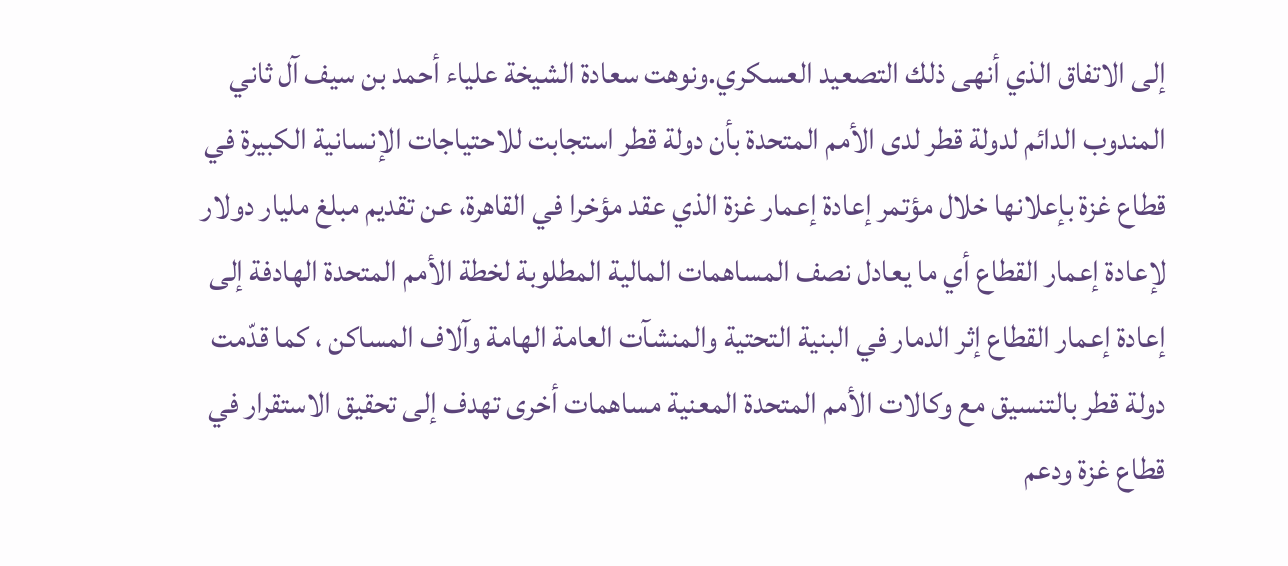إلى الاتفاق الذي أنهى ذلك التصعيد العسكري.ونوهت سعادة الشيخة علياء أحمد بن سيف آل ثاني المندوب الدائم لدولة قطر لدى الأمم المتحدة بأن دولة قطر استجابت للاحتياجات الإنسانية الكبيرة في قطاع غزة بإعلانها خلال مؤتمر إعادة إعمار غزة الذي عقد مؤخرا في القاهرة، عن تقديم مبلغ مليار دولار لإعادة إعمار القطاع أي ما يعادل نصف المساهمات المالية المطلوبة لخطة الأمم المتحدة الهادفة إلى إعادة إعمار القطاع إثر الدمار في البنية التحتية والمنشآت العامة الهامة وآلاف المساكن ، كما قدّمت دولة قطر بالتنسيق مع وكالات الأمم المتحدة المعنية مساهمات أخرى تهدف إلى تحقيق الاستقرار في قطاع غزة ودعم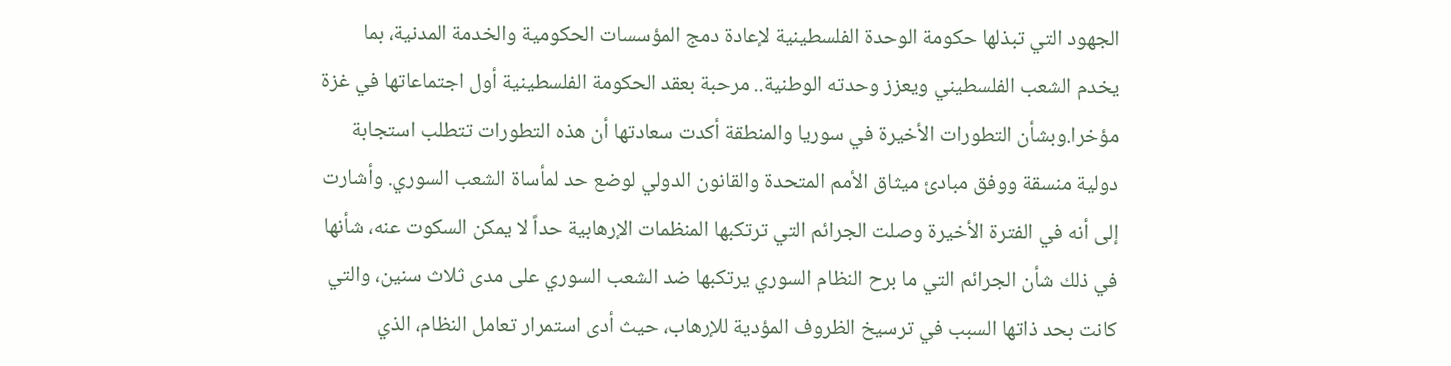الجهود التي تبذلها حكومة الوحدة الفلسطينية لإعادة دمج المؤسسات الحكومية والخدمة المدنية، بما يخدم الشعب الفلسطيني ويعزز وحدته الوطنية.. مرحبة بعقد الحكومة الفلسطينية أول اجتماعاتها في غزة مؤخرا.وبشأن التطورات الأخيرة في سوريا والمنطقة أكدت سعادتها أن هذه التطورات تتطلب استجابة دولية منسقة ووفق مبادئ ميثاق الأمم المتحدة والقانون الدولي لوضع حد لمأساة الشعب السوري. وأشارت إلى أنه في الفترة الأخيرة وصلت الجرائم التي ترتكبها المنظمات الإرهابية حداً لا يمكن السكوت عنه، شأنها في ذلك شأن الجرائم التي ما برح النظام السوري يرتكبها ضد الشعب السوري على مدى ثلاث سنين، والتي كانت بحد ذاتها السبب في ترسيخ الظروف المؤدية للإرهاب، حيث أدى استمرار تعامل النظام، الذي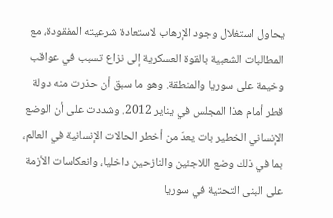يحاول استغلال وجود الإرهاب لاستعادة شرعيته المفقودة، مع المطالبات الشعبية بالقوة العسكرية إلى نزاع تسبب في عواقب وخيمة على سوريا والمنطقة. وهو ما سبق أن حذرت منه دولة قطر أمام هذا المجلس في يناير 2012. وشددت على أن الوضع الإنساني الخطير بات يعدّ من أخطر الحالات الإنسانية في العالم، بما في ذلك وضع اللاجئين والنازحين داخليا، وانعكاسات الأزمة على البنى التحتية في سوريا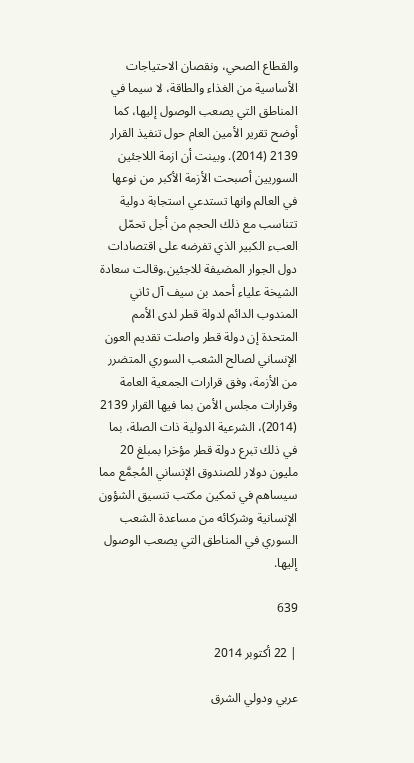والقطاع الصحي، ونقصان الاحتياجات الأساسية من الغذاء والطاقة، لا سيما في المناطق التي يصعب الوصول إليها، كما أوضح تقرير الأمين العام حول تنفيذ القرار 2139 (2014). وبينت أن ازمة اللاجئين السوريين أصبحت الأزمة الأكبر من نوعها في العالم وانها تستدعي استجابة دولية تتناسب مع ذلك الحجم من أجل تحمّل العبء الكبير الذي تفرضه على اقتصادات دول الجوار المضيفة للاجئين.وقالت سعادة الشيخة علياء أحمد بن سيف آل ثاني المندوب الدائم لدولة قطر لدى الأمم المتحدة إن دولة قطر واصلت تقديم العون الإنساني لصالح الشعب السوري المتضرر من الأزمة، وفق قرارات الجمعية العامة وقرارات مجلس الأمن بما فيها القرار 2139 (2014)، الشرعية الدولية ذات الصلة، بما في ذلك تبرع دولة قطر مؤخرا بمبلغ 20 مليون دولار للصندوق الإنساني المُجمَّع مما سيساهم في تمكين مكتب تنسيق الشؤون الإنسانية وشركائه من مساعدة الشعب السوري في المناطق التي يصعب الوصول إليها.

639

| 22 أكتوبر 2014

عربي ودولي الشرق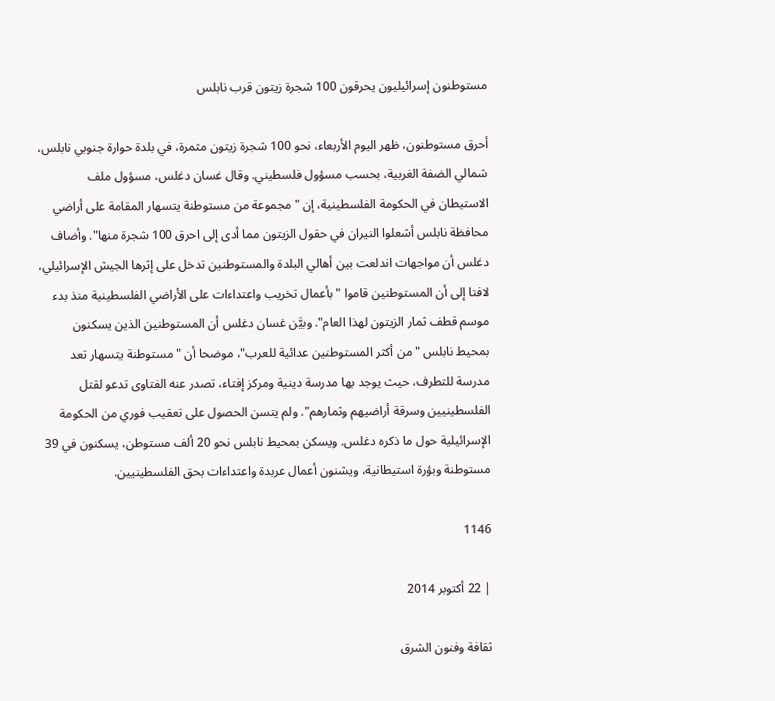مستوطنون إسرائيليون يحرقون 100 شجرة زيتون قرب نابلس

أحرق مستوطنون، ظهر اليوم الأربعاء، نحو 100 شجرة زيتون مثمرة، في بلدة حوارة جنوبي نابلس، شمالي الضفة الغربية، بحسب مسؤول فلسطيني. وقال غسان دغلس، مسؤول ملف الاستيطان في الحكومة الفلسطينية، إن "مجموعة من مستوطنة يتسهار المقامة على أراضي محافظة نابلس أشعلوا النيران في حقول الزيتون مما أدى إلى احرق 100 شجرة منها". وأضاف دغلس أن مواجهات اندلعت بين أهالي البلدة والمستوطنين تدخل على إثرها الجيش الإسرائيلي، لافتا إلى أن المستوطنين قاموا "بأعمال تخريب واعتداءات على الأراضي الفلسطينية منذ بدء موسم قطف ثمار الزيتون لهذا العام". وبيَّن غسان دغلس أن المستوطنين الذين يسكنون بمحيط نابلس "من أكثر المستوطنين عدائية للعرب"، موضحا أن "مستوطنة يتسهار تعد مدرسة للتطرف، حيث يوجد بها مدرسة دينية ومركز إفتاء، تصدر عنه الفتاوى تدعو لقتل الفلسطينيين وسرقة أراضيهم وثمارهم". ولم يتسن الحصول على تعقيب فوري من الحكومة الإسرائيلية حول ما ذكره دغلس. ويسكن بمحيط نابلس نحو 20 ألف مستوطن، يسكنون في 39 مستوطنة وبؤرة استيطانية، ويشنون أعمال عربدة واعتداءات بحق الفلسطينيين.

1146

| 22 أكتوبر 2014

ثقافة وفنون الشرق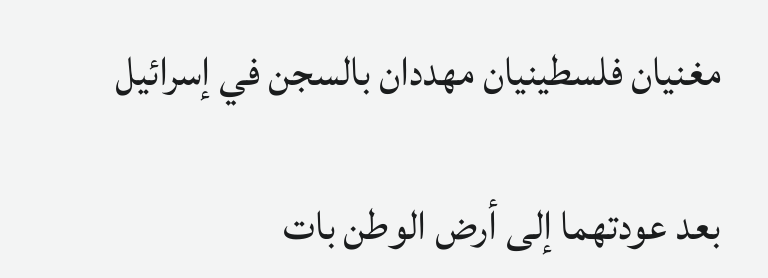مغنيان فلسطينيان مهددان بالسجن في إسرائيل

بعد عودتهما إلى أرض الوطن بات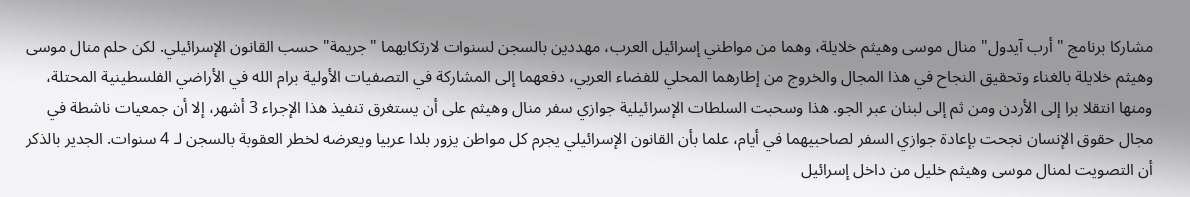مشاركا برنامج "أرب آيدول" منال موسى وهيثم خلايلة، وهما من مواطني إسرائيل العرب، مهددين بالسجن لسنوات لارتكابهما "جريمة" حسب القانون الإسرائيلي. لكن حلم منال موسى وهيثم خلايلة بالغناء وتحقيق النجاح في هذا المجال والخروج من إطارهما المحلي للفضاء العربي، دفعهما إلى المشاركة في التصفيات الأولية برام الله في الأراضي الفلسطينية المحتلة، ومنها انتقلا برا إلى الأردن ومن ثم إلى لبنان عبر الجو. هذا وسحبت السلطات الإسرائيلية جوازي سفر منال وهيثم على أن يستغرق تنفيذ هذا الإجراء 3 أشهر، إلا أن جمعيات ناشطة في مجال حقوق الإنسان نجحت بإعادة جوازي السفر لصاحبيهما في أيام، علما بأن القانون الإسرائيلي يجرم كل مواطن يزور بلدا عربيا ويعرضه لخطر العقوبة بالسجن لـ 4 سنوات. الجدير بالذكر أن التصويت لمنال موسى وهيثم خليل من داخل إسرائيل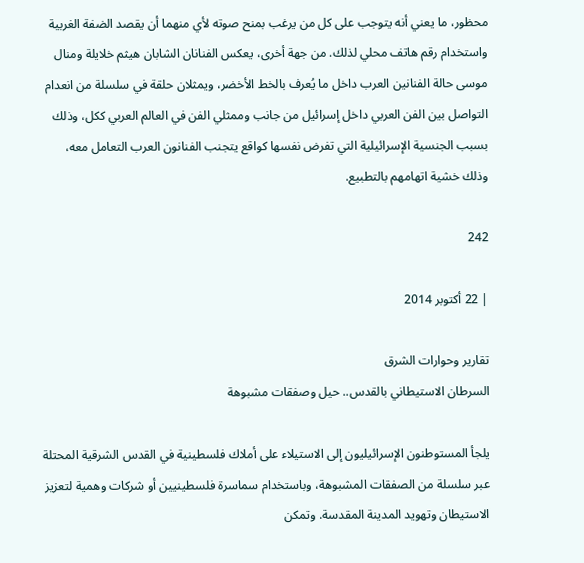محظور، ما يعني أنه يتوجب على كل من يرغب بمنح صوته لأي منهما أن يقصد الضفة الغربية واستخدام رقم هاتف محلي لذلك. من جهة أخرى، يعكس الفنانان الشابان هيثم خلايلة ومنال موسى حالة الفنانين العرب داخل ما يُعرف بالخط الأخضر، ويمثلان حلقة في سلسلة من انعدام التواصل بين الفن العربي داخل إسرائيل من جانب وممثلي الفن في العالم العربي ككل، وذلك بسبب الجنسية الإسرائيلية التي تفرض نفسها كواقع يتجنب الفنانون العرب التعامل معه، وذلك خشية اتهامهم بالتطبيع.

242

| 22 أكتوبر 2014

تقارير وحوارات الشرق
السرطان الاستيطاني بالقدس.. حيل وصفقات مشبوهة

يلجأ المستوطنون الإسرائيليون إلى الاستيلاء على أملاك فلسطينية في القدس الشرقية المحتلة عبر سلسلة من الصفقات المشبوهة، وباستخدام سماسرة فلسطينيين أو شركات وهمية لتعزيز الاستيطان وتهويد المدينة المقدسة. وتمكن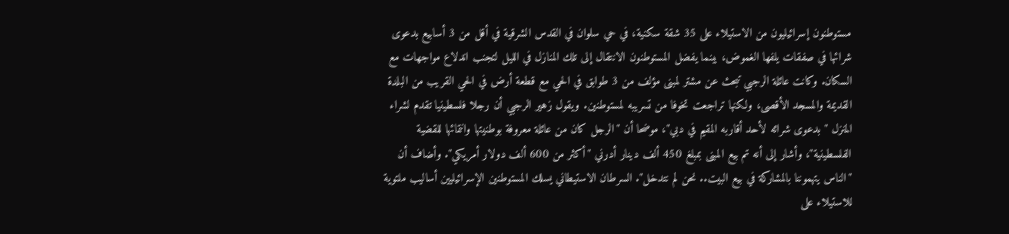مستوطنون إسرائيليون من الاستيلاء على 35 شقة سكنية، في حي سلوان في القدس الشرقية في أقل من 3 أسابيع بدعوى شرائها في صفقات يلفها الغموض، بينما يفضل المستوطنون الانتقال إلى تلك المنازل في الليل لتجنب اندلاع مواجهات مع السكان. وكانت عائلة الرجبي تبحث عن مشتر لمبنى مؤلف من 3 طوابق في الحي مع قطعة أرض في الحي القريب من البلدة القديمة والمسجد الأقصى، ولكنها تراجعت تخوفا من تسريبه لمستوطنين. ويقول زهير الرجبي أن رجلا فلسطينيا تقدم لشراء المنزل "بدعوى شرائه لأحد أقاربه المقيم في دبي"، موضحا أن "الرجل كان من عائلة معروفة بوطنيتها وانتمائها للقضية الفلسطينية"، وأشار إلى أنه تم بيع المبنى بمبلغ 450 ألف دينار أدرني "أكثر من 600 ألف دولار أمريكي". وأضاف أن "الناس يتهموننا بالمشاركة في بيع البيت.. نحن لم نتدخل". السرطان الاستيطاني يسلك المستوطنين الإسرائيليين أساليب ملتوية للاستيلاء على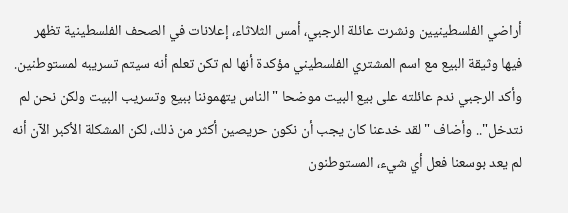أراضي الفلسطينيين ونشرت عائلة الرجبي، أمس الثلاثاء، إعلانات في الصحف الفلسطينية تظهر فيها وثيقة البيع مع اسم المشتري الفلسطيني مؤكدة أنها لم تكن تعلم أنه سيتم تسريبه لمستوطنين. وأكد الرجبي ندم عائلته على بيع البيت موضحا "الناس يتهموننا ببيع وتسريب البيت ولكن نحن لم نتدخل".. وأضاف "لقد خدعنا كان يجب أن نكون حريصين أكثر من ذلك، لكن المشكلة الأكبر الآن أنه لم يعد بوسعنا فعل أي شيء، المستوطنون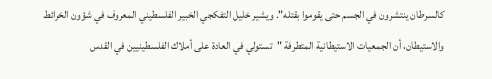كالسرطان ينتشرون في الجسم حتى يقوموا بقتله". ويشير خليل التفكجي الخبير الفلسطيني المعروف في شؤون الخرائط والاستيطان، أن الجمعيات الاستيطانية المتطرفة "تستولي في العادة على أملاك الفلسطينيين في القدس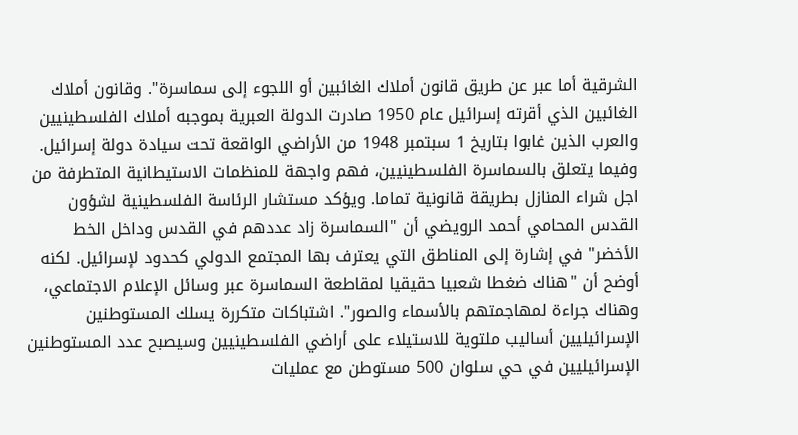الشرقية أما عبر عن طريق قانون أملاك الغائبين أو اللجوء إلى سماسرة". وقانون أملاك الغائبين الذي أقرته إسرائيل عام 1950 صادرت الدولة العبرية بموجبه أملاك الفلسطينيين والعرب الذين غابوا بتاريخ 1 سبتمبر 1948 من الأراضي الواقعة تحت سيادة دولة إسرائيل. وفيما يتعلق بالسماسرة الفلسطينيين، فهم واجهة للمنظمات الاستيطانية المتطرفة من اجل شراء المنازل بطريقة قانونية تماما. ويؤكد مستشار الرئاسة الفلسطينية لشؤون القدس المحامي أحمد الرويضي أن "السماسرة زاد عددهم في القدس وداخل الخط الأخضر" في إشارة إلى المناطق التي يعترف بها المجتمع الدولي كحدود لإسرائيل. لكنه أوضح أن "هناك ضغطا شعبيا حقيقيا لمقاطعة السماسرة عبر وسائل الإعلام الاجتماعي، وهناك جراءة لمهاجمتهم بالأسماء والصور". اشتباكات متكررة يسلك المستوطنين الإسرائيليين أساليب ملتوية للاستيلاء على أراضي الفلسطينيين وسيصبح عدد المستوطنين الإسرائيليين في حي سلوان 500 مستوطن مع عمليات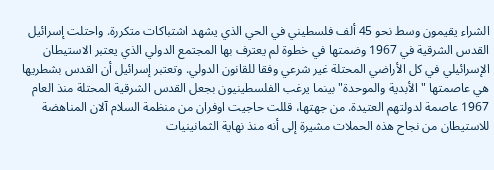الشراء يقيمون وسط نحو 45 ألف فلسطيني في الحي الذي يشهد اشتباكات متكررة. واحتلت إسرائيل القدس الشرقية في 1967 وضمتها في خطوة لم يعترف بها المجتمع الدولي الذي يعتبر الاستيطان الإسرائيلي في كل الأراضي المحتلة غير شرعي وفقا للقانون الدولي. وتعتبر إسرائيل أن القدس بشطريها هي عاصمتها "الأبدية والموحدة" بينما يرغب الفلسطينيون بجعل القدس الشرقية المحتلة منذ العام 1967 عاصمة لدولتهم العتيدة. من جهتها، قللت حاجيت اوفران من منظمة السلام آلان المناهضة للاستيطان من نجاح هذه الحملات مشيرة إلى أنه منذ نهاية الثمانينيات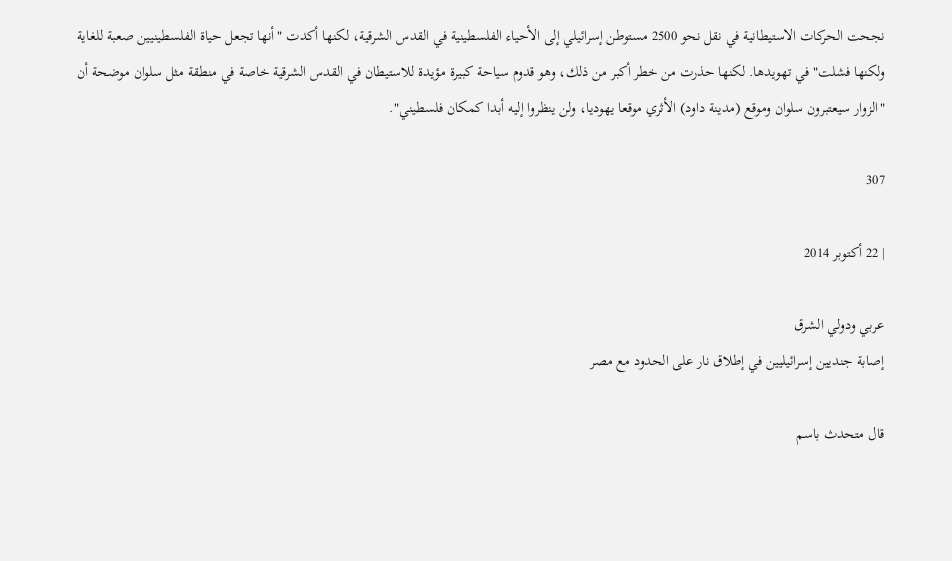نجحت الحركات الاستيطانية في نقل نحو 2500 مستوطن إسرائيلي إلى الأحياء الفلسطينية في القدس الشرقية، لكنها أكدت "أنها تجعل حياة الفلسطينيين صعبة للغاية ولكنها فشلت" في تهويدها. لكنها حذرت من خطر أكبر من ذلك، وهو قدوم سياحة كبيرة مؤيدة للاستيطان في القدس الشرقية خاصة في منطقة مثل سلوان موضحة أن "الزوار سيعتبرون سلوان وموقع (مدينة داود) الأثري موقعا يهوديا، ولن ينظروا إليه أبدا كمكان فلسطيني".

307

| 22 أكتوبر 2014

عربي ودولي الشرق
إصابة جنديين إسرائيليين في إطلاق نار على الحدود مع مصر

قال متحدث باسم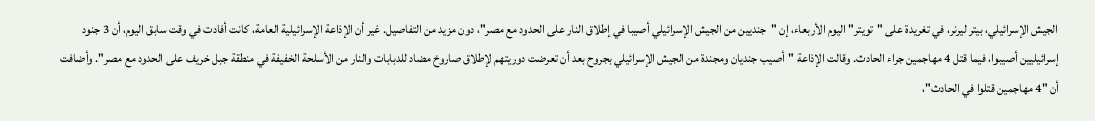الجيش الإسرائيلي، بيتر ليرنر، في تغريدة على "تويتر" اليوم الأربعاء، إن "جنديين من الجيش الإسرائيلي أصيبا في إطلاق النار على الحدود مع مصر"، دون مزيد من التفاصيل. غير أن الإذاعة الإسرائيلية العامة، كانت أفادت في وقت سابق اليوم، أن 3 جنود إسرائيليين أصيبوا، فيما قتل 4 مهاجمين جراء الحادث. وقالت الإذاعة "أصيب جنديان ومجندة من الجيش الإسرائيلي بجروح بعد أن تعرضت دوريتهم لإطلاق صاروخ مضاد للدبابات والنار من الأسلحة الخفيفة في منطقة جبل خريف على الحدود مع مصر". وأضافت أن "4 مهاجمين قتلوا في الحادث"،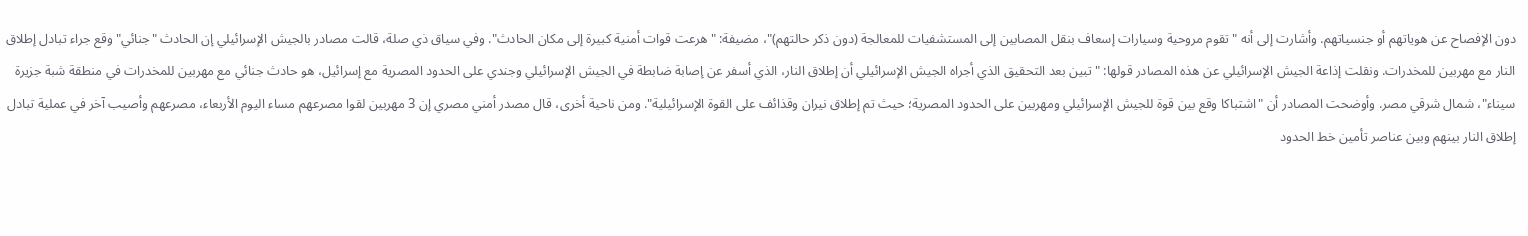دون الإفصاح عن هوياتهم أو جنسياتهم. وأشارت إلى أنه "تقوم مروحية وسيارات إسعاف بنقل المصابين إلى المستشفيات للمعالجة (دون ذكر حالتهم)"، مضيفة: "هرعت قوات أمنية كبيرة إلى مكان الحادث". وفي سياق ذي صلة، قالت مصادر بالجيش الإسرائيلي إن الحادث "جنائي" وقع جراء تبادل إطلاق النار مع مهربين للمخدرات. ونقلت إذاعة الجيش الإسرائيلي عن هذه المصادر قولها: "تبين بعد التحقيق الذي أجراه الجيش الإسرائيلي أن إطلاق النار، الذي أسفر عن إصابة ضابطة في الجيش الإسرائيلي وجندي على الحدود المصرية مع إسرائيل، هو حادث جنائي مع مهربين للمخدرات في منطقة شبة جزيرة سيناء"، شمال شرقي مصر. وأوضحت المصادر أن "اشتباكا وقع بين قوة للجيش الإسرائيلي ومهربين على الحدود المصرية؛ حيث تم إطلاق نيران وقذائف على القوة الإسرائيلية". ومن ناحية أخرى، قال مصدر أمني مصري إن 3 مهربين لقوا مصرعهم مساء اليوم الأربعاء، مصرعهم وأصيب آخر في عملية تبادل إطلاق النار بينهم وبين عناصر تأمين خط الحدود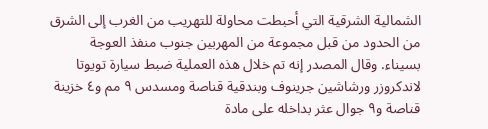الشمالية الشرقية التي أحبطت محاولة للتهريب من الغرب إلى الشرق من الحدود من قبل مجموعة من المهربين جنوب منفذ العوجة بسيناء. وقال المصدر إنه تم خلال هذه العملية ضبط سيارة تويوتا لاندكروزر ورشاشين جرينوف وبندقية قناصة ومسدس ٩ مم و٤ خزينة قناصة و٩ جوال عثر بداخله على مادة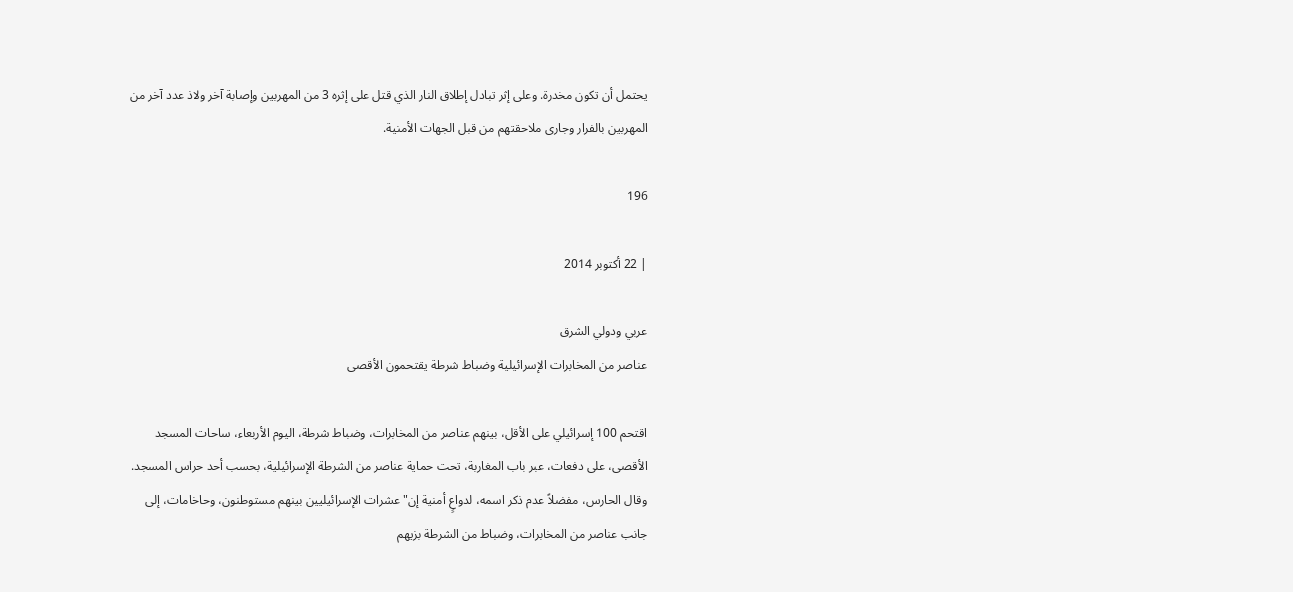يحتمل أن تكون مخدرة. وعلى إثر تبادل إطلاق النار الذي قتل على إثره 3 من المهربين وإصابة آخر ولاذ عدد آخر من المهربين بالفرار وجارى ملاحقتهم من قبل الجهات الأمنية.

196

| 22 أكتوبر 2014

عربي ودولي الشرق
عناصر من المخابرات الإسرائيلية وضباط شرطة يقتحمون الأقصى

اقتحم 100 إسرائيلي على الأقل، بينهم عناصر من المخابرات، وضباط شرطة، اليوم الأربعاء، ساحات المسجد الأقصى، على دفعات، عبر باب المغاربة، تحت حماية عناصر من الشرطة الإسرائيلية، بحسب أحد حراس المسجد. وقال الحارس، مفضلاً عدم ذكر اسمه، لدواعٍ أمنية إن"عشرات الإسرائيليين بينهم مستوطنون، وحاخامات، إلى جانب عناصر من المخابرات، وضباط من الشرطة بزيهم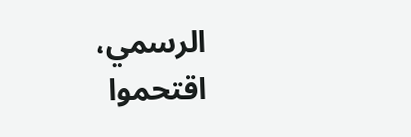الرسمي، اقتحموا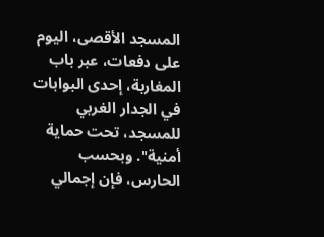المسجد الأقصى، اليوم على دفعات، عبر باب المغاربة، إحدى البوابات في الجدار الغربي للمسجد، تحت حماية أمنية". وبحسب الحارس، فإن إجمالي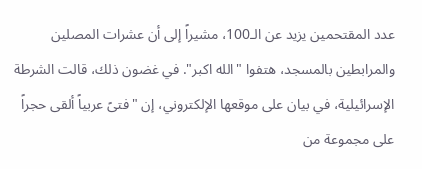عدد المقتحمين يزيد عن الـ100، مشيراً إلى أن عشرات المصلين والمرابطين بالمسجد، هتفوا "الله اكبر". في غضون ذلك، قالت الشرطة الإسرائيلية، في بيان على موقعها الإلكتروني، إن "فتىً عربياً ألقى حجراً على مجموعة من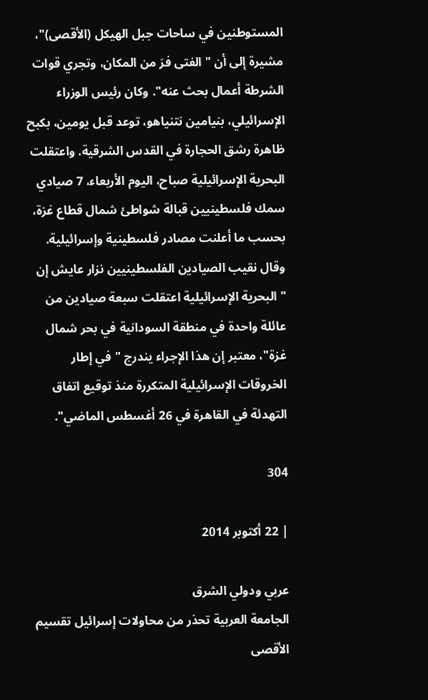المستوطنين في ساحات جبل الهيكل (الأقصى)"، مشيرة إلى أن "الفتى فرَ من المكان، وتجري قوات الشرطة أعمال بحث عنه". وكان رئيس الوزراء الإسرائيلي، بنيامين نتنياهو، توعد قبل يومين، بكبح ظاهرة رشق الحجارة في القدس الشرقية. واعتقلت البحرية الإسرائيلية صباح، اليوم الأربعاء، 7 صيادي سمك فلسطينيين قبالة شواطئ شمال قطاع غزة، بحسب ما أعلنت مصادر فلسطينية وإسرائيلية. وقال نقيب الصيادين الفلسطينيين نزار عايش إن "البحرية الإسرائيلية اعتقلت سبعة صيادين من عائلة واحدة في منطقة السودانية في بحر شمال غزة"، معتبر إن هذا الإجراء يندرج "في إطار الخروقات الإسرائيلية المتكررة منذ توقيع اتفاق التهدئة في القاهرة في 26 أغسطس الماضي".

304

| 22 أكتوبر 2014

عربي ودولي الشرق
الجامعة العربية تحذر من محاولات إسرائيل تقسيم الأقصى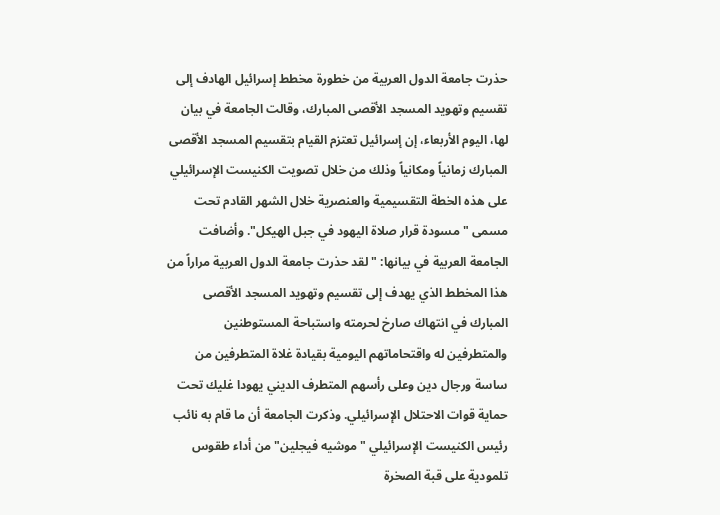حذرت جامعة الدول العربية من خطورة مخطط إسرائيل الهادف إلى تقسيم وتهويد المسجد الأقصى المبارك، وقالت الجامعة في بيان لها، اليوم الأربعاء، إن إسرائيل تعتزم القيام بتقسيم المسجد الأقصى المبارك زمانياً ومكانياً وذلك من خلال تصويت الكنيست الإسرائيلي على هذه الخطة التقسيمية والعنصرية خلال الشهر القادم تحت مسمى "مسودة قرار صلاة اليهود في جبل الهيكل". وأضافت الجامعة العربية في بيانها: "لقد حذرت جامعة الدول العربية مراراً من هذا المخطط الذي يهدف إلى تقسيم وتهويد المسجد الأقصى المبارك في انتهاك صارخ لحرمته واستباحة المستوطنين والمتطرفين له واقتحاماتهم اليومية بقيادة غلاة المتطرفين من ساسة ورجال دين وعلى رأسهم المتطرف الديني يهودا غليك تحت حماية قوات الاحتلال الإسرائيلي. وذكرت الجامعة أن ما قام به نائب رئيس الكنيست الإسرائيلي "موشيه فيجلين" من أداء طقوس تلمودية على قبة الصخرة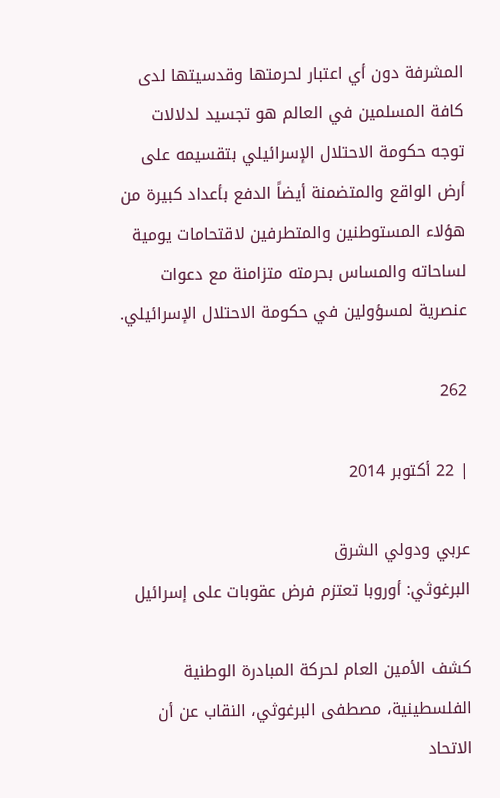المشرفة دون أي اعتبار لحرمتها وقدسيتها لدى كافة المسلمين في العالم هو تجسيد لدلالات توجه حكومة الاحتلال الإسرائيلي بتقسيمه على أرض الواقع والمتضمنة أيضاً الدفع بأعداد كبيرة من هؤلاء المستوطنين والمتطرفين لاقتحامات يومية لساحاته والمساس بحرمته متزامنة مع دعوات عنصرية لمسؤولين في حكومة الاحتلال الإسرائيلي.

262

| 22 أكتوبر 2014

عربي ودولي الشرق
البرغوثي: أوروبا تعتزم فرض عقوبات على إسرائيل

كشف الأمين العام لحركة المبادرة الوطنية الفلسطينية، مصطفى البرغوثي، النقاب عن أن الاتحاد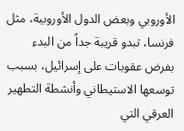الأوروبي وبعض الدول الأوروبية، مثل فرنسا، تبدو قريبة جداً من البدء بفرض عقوبات على إسرائيل، بسبب توسعها الاستيطاني وأنشطة التطهير العرقي التي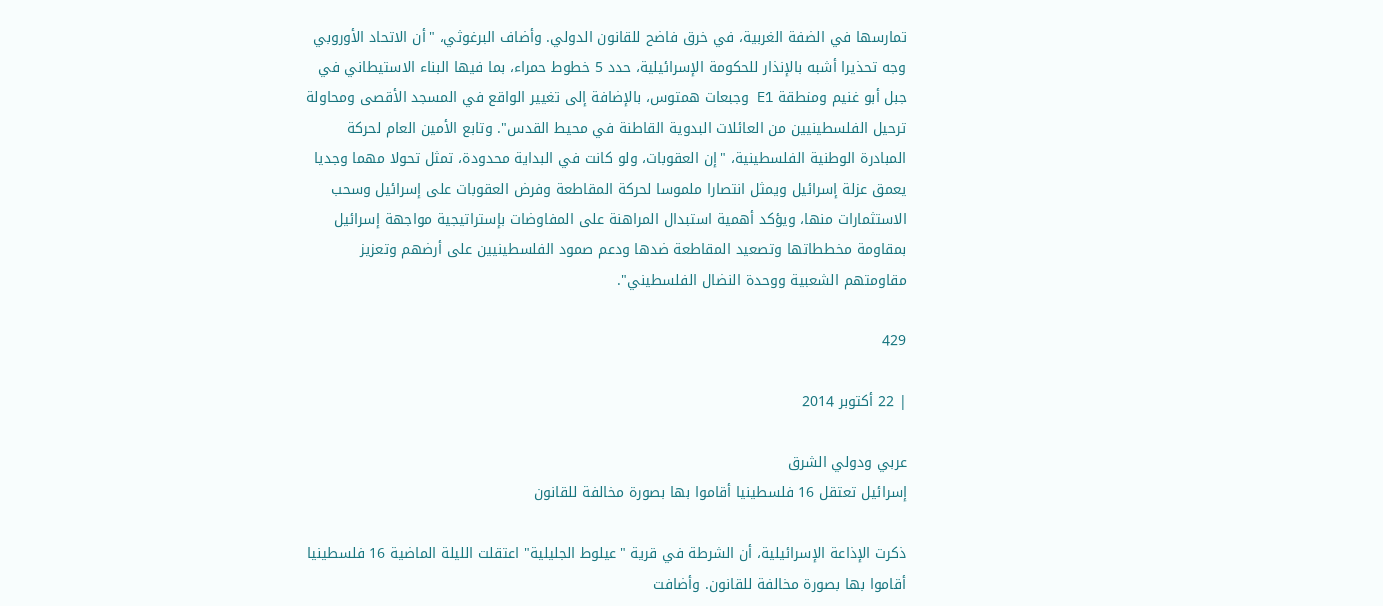تمارسها في الضفة الغربية، في خرق فاضح للقانون الدولي. وأضاف البرغوثي، "أن الاتحاد الأوروبي وجه تحذيرا أشبه بالإنذار للحكومة الإسرائيلية، حدد 5 خطوط حمراء، بما فيها البناء الاستيطاني في جبل أبو غنيم ومنطقة E1 وجبعات همتوس، بالإضافة إلى تغيير الواقع في المسجد الأقصى ومحاولة ترحيل الفلسطينيين من العائلات البدوية القاطنة في محيط القدس". وتابع الأمين العام لحركة المبادرة الوطنية الفلسطينية، "إن العقوبات، ولو كانت في البداية محدودة، تمثل تحولا مهما وجديا يعمق عزلة إسرائيل ويمثل انتصارا ملموسا لحركة المقاطعة وفرض العقوبات على إسرائيل وسحب الاستثمارات منها، ويؤكد أهمية استبدال المراهنة على المفاوضات بإستراتيجية مواجهة إسرائيل بمقاومة مخططاتها وتصعيد المقاطعة ضدها ودعم صمود الفلسطينيين على أرضهم وتعزيز مقاومتهم الشعبية ووحدة النضال الفلسطيني".

429

| 22 أكتوبر 2014

عربي ودولي الشرق
إسرائيل تعتقل 16 فلسطينيا أقاموا بها بصورة مخالفة للقانون

ذكرت الإذاعة الإسرائيلية، أن الشرطة في قرية "عيلوط الجليلية" اعتقلت الليلة الماضية 16 فلسطينيا أقاموا بها بصورة مخالفة للقانون. وأضافت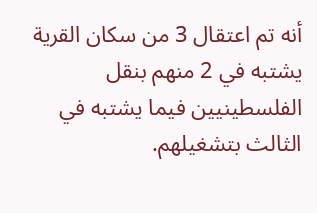أنه تم اعتقال 3 من سكان القرية يشتبه في 2 منهم بنقل الفلسطينيين فيما يشتبه في الثالث بتشغيلهم.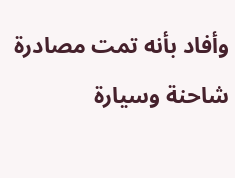وأفاد بأنه تمت مصادرة شاحنة وسيارة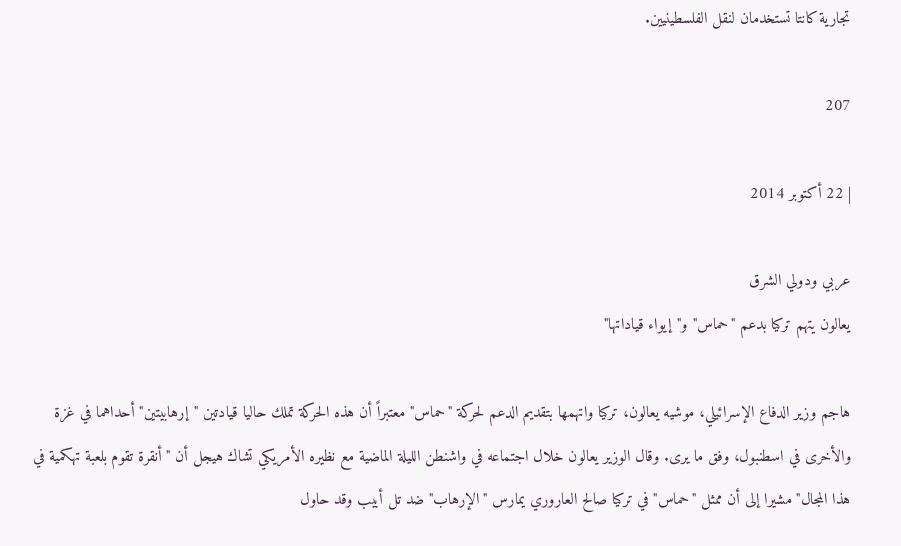تجارية كانتا تستخدمان لنقل الفلسطينيين.

207

| 22 أكتوبر 2014

عربي ودولي الشرق
يعالون يتهم تركيا بدعم "حماس" و"إيواء قياداتها"

هاجم وزير الدفاع الإسرائيلي، موشيه يعالون، تركيا واتهمها بتقديم الدعم لحركة "حماس" معتبراً أن هذه الحركة تملك حاليا قيادتين "إرهابيتين" أحداهما في غزة والأخرى في اسطنبول، وفق ما يرى. وقال الوزير يعالون خلال اجتماعه في واشنطن الليلة الماضية مع نظيره الأمريكي تشاك هيجل أن "أنقرة تقوم بلعبة تهكمية في هذا المجال" مشيرا إلى أن ممثل "حماس" في تركيا صالح العاروري يمارس "الإرهاب" ضد تل أبيب وقد حاول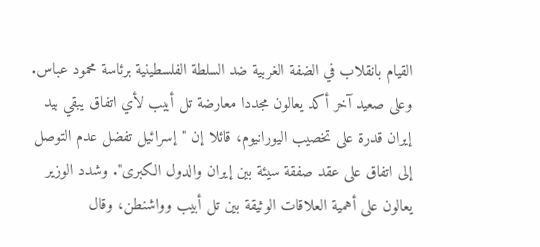القيام بانقلاب في الضفة الغربية ضد السلطة الفلسطينية برئاسة محمود عباس. وعلى صعيد آخر أكد يعالون مجددا معارضة تل أبيب لأي اتفاق يبقي بيد إيران قدرة على تخصيب اليورانيوم، قائلا إن "إسرائيل تفضل عدم التوصل إلى اتفاق على عقد صفقة سيئة بين إيران والدول الكبرى". وشدد الوزير يعالون على أهمية العلاقات الوثيقة بين تل أبيب وواشنطن، وقال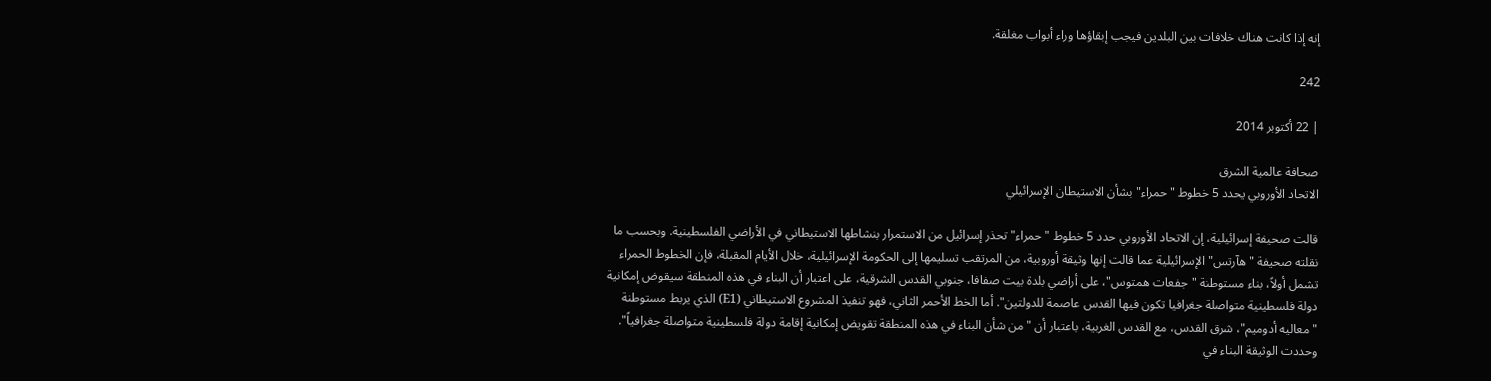إنه إذا كانت هناك خلافات بين البلدين فيجب إبقاؤها وراء أبواب مغلقة.

242

| 22 أكتوبر 2014

صحافة عالمية الشرق
الاتحاد الأوروبي يحدد 5 خطوط "حمراء" بشأن الاستيطان الإسرائيلي

قالت صحيفة إسرائيلية، إن الاتحاد الأوروبي حدد 5 خطوط "حمراء" تحذر إسرائيل من الاستمرار بنشاطها الاستيطاني في الأراضي الفلسطينية. وبحسب ما نقلته صحيفة "هآرتس" الإسرائيلية عما قالت إنها وثيقة أوروبية، من المرتقب تسليمها إلى الحكومة الإسرائيلية، خلال الأيام المقبلة، فإن الخطوط الحمراء تشمل أولاً، بناء مستوطنة "جفعات همتوس"، على أراضي بلدة بيت صفافا، جنوبي القدس الشرقية، على اعتبار أن البناء في هذه المنطقة سيقوض إمكانية دولة فلسطينية متواصلة جغرافيا تكون فيها القدس عاصمة للدولتين". أما الخط الأحمر الثاني، فهو تنفيذ المشروع الاستيطاني (E1) الذي يربط مستوطنة "معاليه أدوميم"، شرق القدس، مع القدس الغربية، باعتبار أن "من شأن البناء في هذه المنطقة تقويض إمكانية إقامة دولة فلسطينية متواصلة جغرافياً". وحددت الوثيقة البناء في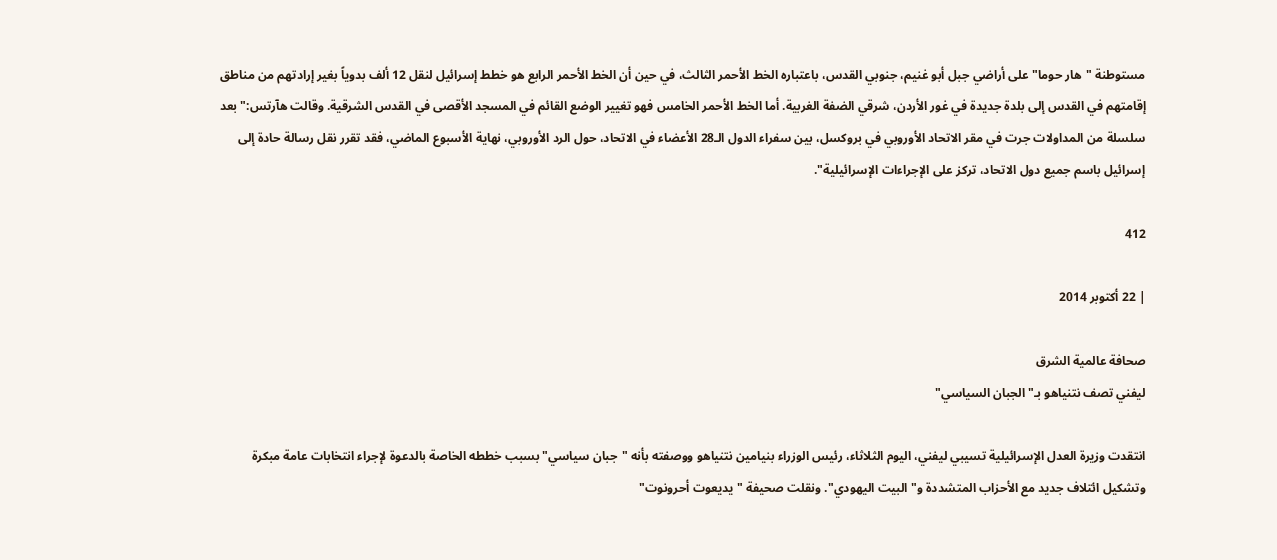مستوطنة "هار حوما" على أراضي جبل أبو غنيم، جنوبي القدس، باعتباره الخط الأحمر الثالث، في حين أن الخط الأحمر الرابع هو خطط إسرائيل لنقل 12 ألف بدوياً بغير إرادتهم من مناطق إقامتهم في القدس إلى بلدة جديدة في غور الأردن، شرقي الضفة الغربية. أما الخط الأحمر الخامس فهو تغيير الوضع القائم في المسجد الأقصى في القدس الشرقية. وقالت هآرتس:"بعد سلسلة من المداولات جرت في مقر الاتحاد الأوروبي في بروكسل، بين سفراء الدول الـ28 الأعضاء في الاتحاد، حول الرد الأوروبي، نهاية الأسبوع الماضي، فقد تقرر نقل رسالة حادة إلى إسرائيل باسم جميع دول الاتحاد، تركز على الإجراءات الإسرائيلية".

412

| 22 أكتوبر 2014

صحافة عالمية الشرق
ليفني تصف نتنياهو بـ"الجبان السياسي"

انتقدت وزيرة العدل الإسرائيلية تسيبي ليفني، اليوم الثلاثاء، رئيس الوزراء بنيامين نتنياهو ووصفته بأنه "جبان سياسي" بسبب خططه الخاصة بالدعوة لإجراء انتخابات عامة مبكرة وتشكيل ائتلاف جديد مع الأحزاب المتشددة و"البيت اليهودي". ونقلت صحيفة "يديعوت أحرونوت"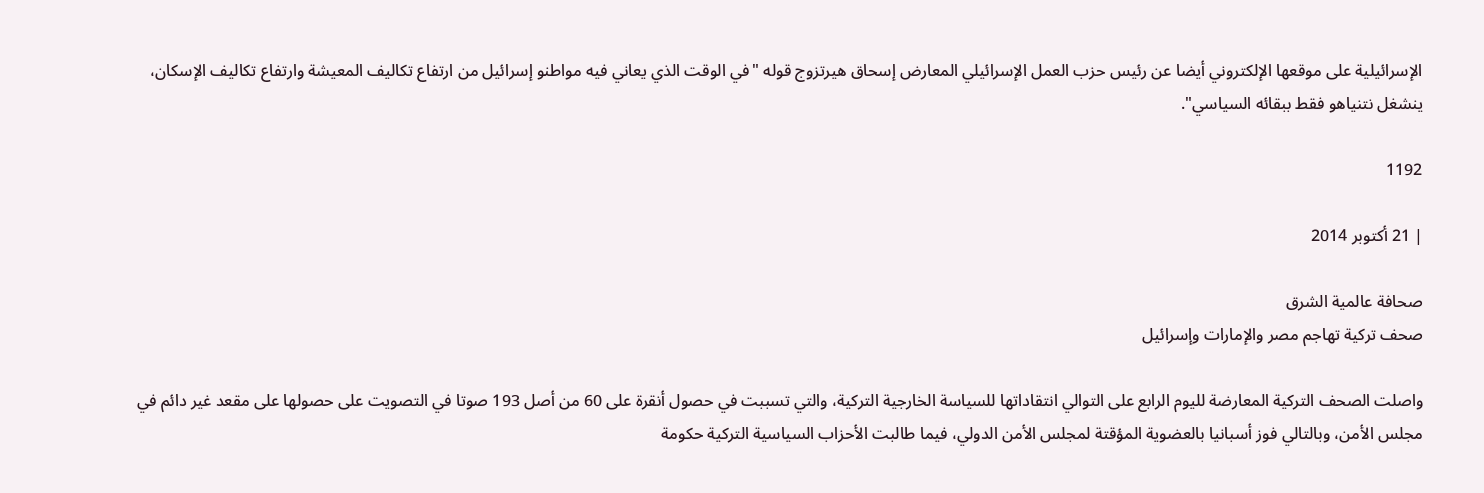الإسرائيلية على موقعها الإلكتروني أيضا عن رئيس حزب العمل الإسرائيلي المعارض إسحاق هيرتزوج قوله "في الوقت الذي يعاني فيه مواطنو إسرائيل من ارتفاع تكاليف المعيشة وارتفاع تكاليف الإسكان، ينشغل نتنياهو فقط ببقائه السياسي".

1192

| 21 أكتوبر 2014

صحافة عالمية الشرق
صحف تركية تهاجم مصر والإمارات وإسرائيل

واصلت الصحف التركية المعارضة لليوم الرابع على التوالي انتقاداتها للسياسة الخارجية التركية، والتي تسببت في حصول أنقرة على 60 من أصل 193 صوتا في التصويت على حصولها على مقعد غير دائم في مجلس الأمن، وبالتالي فوز أسبانيا بالعضوية المؤقتة لمجلس الأمن الدولي، فيما طالبت الأحزاب السياسية التركية حكومة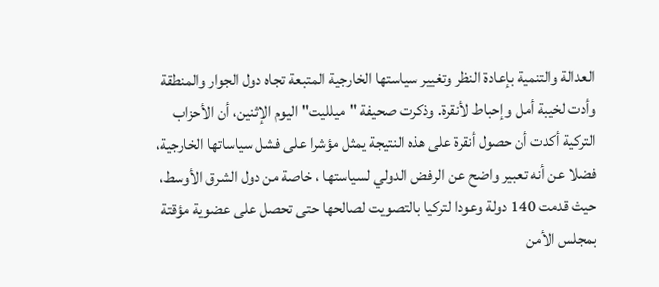العدالة والتنمية بإعادة النظر وتغيير سياستها الخارجية المتبعة تجاه دول الجوار والمنطقة وأدت لخيبة أمل وإحباط لأنقرة. وذكرت صحيفة "ميلليت" اليوم الإثنين، أن الأحزاب التركية أكدت أن حصول أنقرة على هذه النتيجة يمثل مؤشرا على فشل سياساتها الخارجية، فضلا عن أنه تعبير واضح عن الرفض الدولي لسياستها ، خاصة من دول الشرق الأوسط، حيث قدمت 140 دولة وعودا لتركيا بالتصويت لصالحها حتى تحصل على عضوية مؤقتة بمجلس الأمن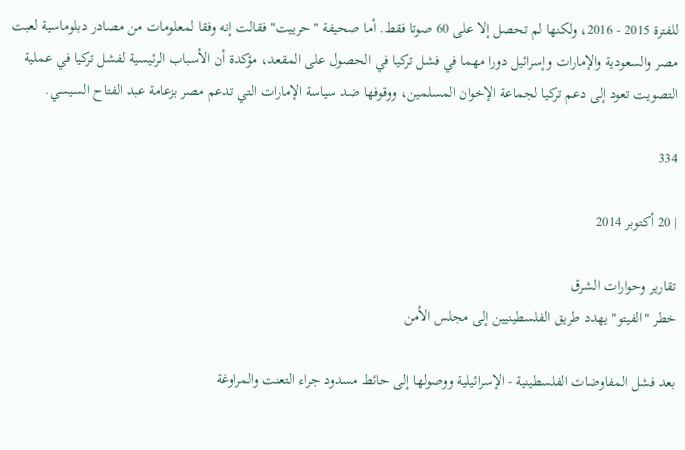للفترة 2015 - 2016، ولكنها لم تحصل إلا على 60 صوتا فقط. أما صحيفة "حرييت" فقالت إنه وفقا لمعلومات من مصادر دبلوماسية لعبت مصر والسعودية والإمارات وإسرائيل دورا مهما في فشل تركيا في الحصول على المقعد، مؤكدة أن الأسباب الرئيسية لفشل تركيا في عملية التصويت تعود إلى دعم تركيا لجماعة الإخوان المسلمين، ووقوفها ضد سياسة الإمارات التي تدعم مصر بزعامة عبد الفتاح السيسي.

334

| 20 أكتوبر 2014

تقارير وحوارات الشرق
خطر "الفيتو" يهدد طريق الفلسطينيين إلى مجلس الأمن

بعد فشل المفاوضات الفلسطينية - الإسرائيلية ووصولها إلى حائط مسدود جراء التعنت والمراوغة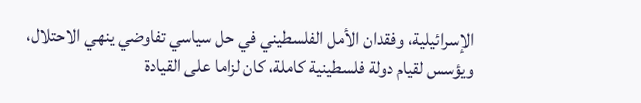الإسرائيلية، وفقدان الأمل الفلسطيني في حل سياسي تفاوضي ينهي الاحتلال، ويؤسس لقيام دولة فلسطينية كاملة، كان لزاما على القيادة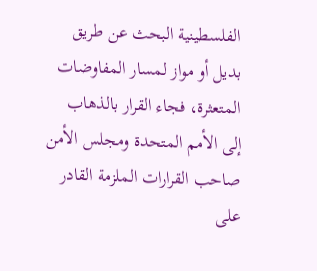الفلسطينية البحث عن طريق بديل أو مواز لمسار المفاوضات المتعثرة، فجاء القرار بالذهاب إلى الأمم المتحدة ومجلس الأمن صاحب القرارات الملزمة القادر على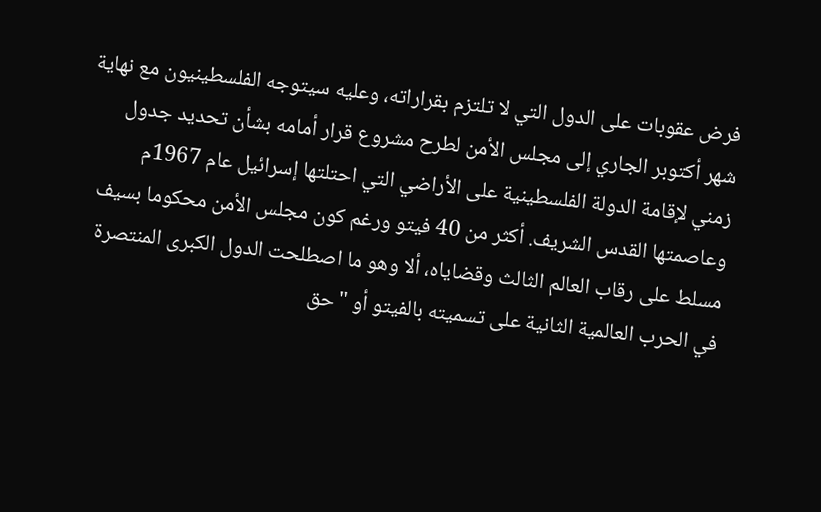فرض عقوبات على الدول التي لا تلتزم بقراراته، وعليه سيتوجه الفلسطينيون مع نهاية شهر أكتوبر الجاري إلى مجلس الأمن لطرح مشروع قرار أمامه بشأن تحديد جدول زمني لإقامة الدولة الفلسطينية على الأراضي التي احتلتها إسرائيل عام 1967م وعاصمتها القدس الشريف. أكثر من 40 فيتو ورغم كون مجلس الأمن محكوما بسيف مسلط على رقاب العالم الثالث وقضاياه، ألا وهو ما اصطلحت الدول الكبرى المنتصرة في الحرب العالمية الثانية على تسميته بالفيتو أو "حق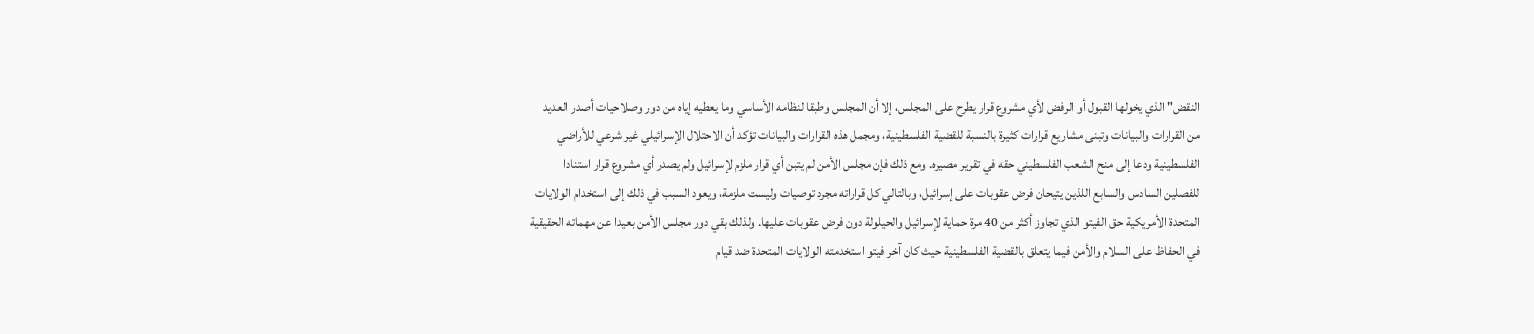النقض" الذي يخولها القبول أو الرفض لأي مشروع قرار يطرح على المجلس، إلا أن المجلس وطبقا لنظامه الأساسي وما يعطيه إياه من دور وصلاحيات أصدر العديد من القرارات والبيانات وتبنى مشاريع قرارات كثيرة بالنسبة للقضية الفلسطينية، ومجمل هذه القرارات والبيانات تؤكد أن الاحتلال الإسرائيلي غير شرعي للأراضي الفلسطينية ودعا إلى منح الشعب الفلسطيني حقه في تقرير مصيره. ومع ذلك فإن مجلس الأمن لم يتبن أي قرار ملزم لإسرائيل ولم يصدر أي مشروع قرار استنادا للفصلين السادس والسابع اللذين يتيحان فرض عقوبات على إسرائيل، وبالتالي كل قراراته مجرد توصيات وليست ملزمة، ويعود السبب في ذلك إلى استخدام الولايات المتحدة الأمريكية حق الفيتو الذي تجاوز أكثر من 40 مرة حماية لإسرائيل والحيلولة دون فرض عقوبات عليها. ولذلك بقي دور مجلس الأمن بعيدا عن مهماته الحقيقية في الحفاظ على السلام والأمن فيما يتعلق بالقضية الفلسطينية حيث كان آخر فيتو استخدمته الولايات المتحدة ضد قيام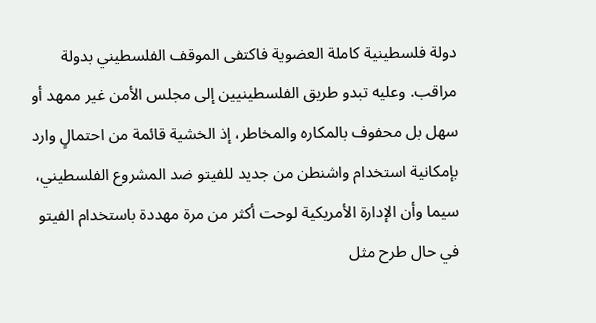دولة فلسطينية كاملة العضوية فاكتفى الموقف الفلسطيني بدولة مراقب. وعليه تبدو طريق الفلسطينيين إلى مجلس الأمن غير ممهد أو سهل بل محفوف بالمكاره والمخاطر، إذ الخشية قائمة من احتمالٍ وارد بإمكانية استخدام واشنطن من جديد للفيتو ضد المشروع الفلسطيني، سيما وأن الإدارة الأمريكية لوحت أكثر من مرة مهددة باستخدام الفيتو في حال طرح مثل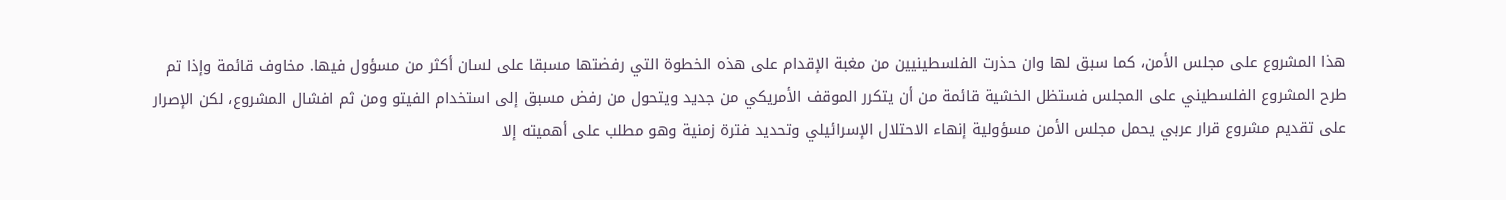هذا المشروع على مجلس الأمن، كما سبق لها وان حذرت الفلسطينيين من مغبة الإقدام على هذه الخطوة التي رفضتها مسبقا على لسان أكثر من مسؤول فيها. مخاوف قائمة وإذا تم طرح المشروع الفلسطيني على المجلس فستظل الخشية قائمة من أن يتكرر الموقف الأمريكي من جديد ويتحول من رفض مسبق إلى استخدام الفيتو ومن ثم افشال المشروع، لكن الإصرار على تقديم مشروع قرار عربي يحمل مجلس الأمن مسؤولية إنهاء الاحتلال الإسرائيلي وتحديد فترة زمنية وهو مطلب على أهميته إلا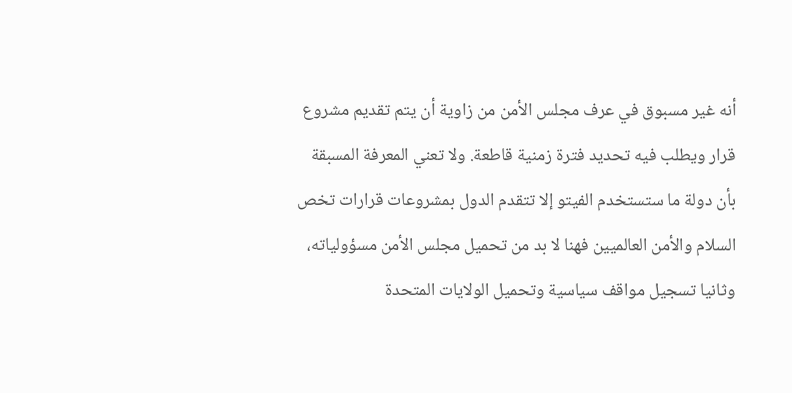أنه غير مسبوق في عرف مجلس الأمن من زاوية أن يتم تقديم مشروع قرار ويطلب فيه تحديد فترة زمنية قاطعة. ولا تعني المعرفة المسبقة بأن دولة ما ستستخدم الفيتو إلا تتقدم الدول بمشروعات قرارات تخص السلام والأمن العالميين فهنا لا بد من تحميل مجلس الأمن مسؤولياته، وثانيا تسجيل مواقف سياسية وتحميل الولايات المتحدة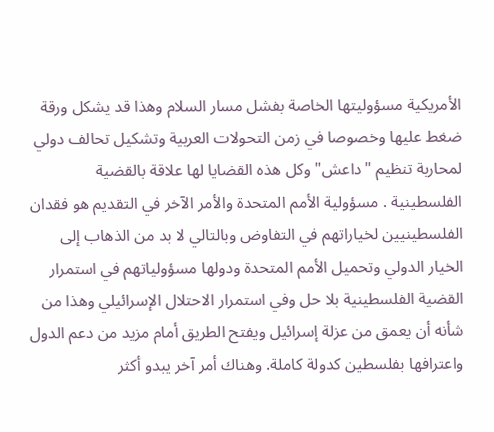الأمريكية مسؤوليتها الخاصة بفشل مسار السلام وهذا قد يشكل ورقة ضغط عليها وخصوصا في زمن التحولات العربية وتشكيل تحالف دولي لمحاربة تنظيم "داعش" وكل هذه القضايا لها علاقة بالقضية الفلسطينية . مسؤولية الأمم المتحدة والأمر الآخر في التقديم هو فقدان الفلسطينيين لخياراتهم في التفاوض وبالتالي لا بد من الذهاب إلى الخيار الدولي وتحميل الأمم المتحدة ودولها مسؤولياتهم في استمرار القضية الفلسطينية بلا حل وفي استمرار الاحتلال الإسرائيلي وهذا من شأنه أن يعمق من عزلة إسرائيل ويفتح الطريق أمام مزيد من دعم الدول واعترافها بفلسطين كدولة كاملة. وهناك أمر آخر يبدو أكثر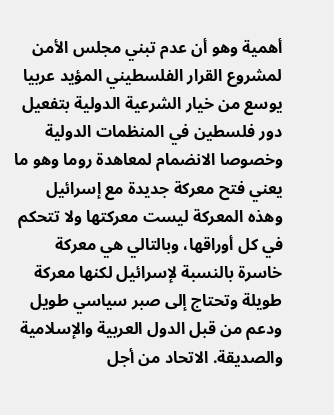أهمية وهو أن عدم تبني مجلس الأمن لمشروع القرار الفلسطيني المؤيد عربيا يوسع من خيار الشرعية الدولية بتفعيل دور فلسطين في المنظمات الدولية وخصوصا الانضمام لمعاهدة روما وهو ما يعني فتح معركة جديدة مع إسرائيل وهذه المعركة ليست معركتها ولا تتحكم في كل أوراقها، وبالتالي هي معركة خاسرة بالنسبة لإسرائيل لكنها معركة طويلة وتحتاج إلى صبر سياسي طويل ودعم من قبل الدول العربية والإسلامية والصديقة. الاتحاد من أجل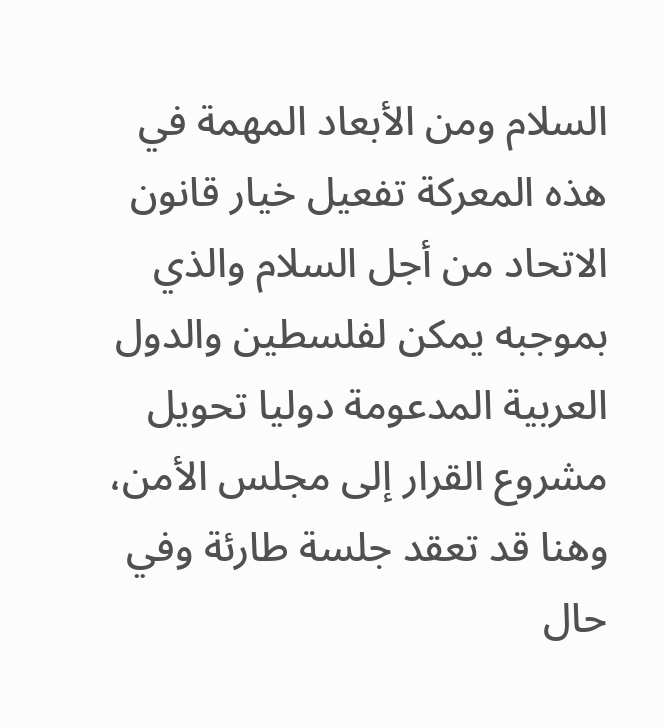السلام ومن الأبعاد المهمة في هذه المعركة تفعيل خيار قانون الاتحاد من أجل السلام والذي بموجبه يمكن لفلسطين والدول العربية المدعومة دوليا تحويل مشروع القرار إلى مجلس الأمن، وهنا قد تعقد جلسة طارئة وفي حال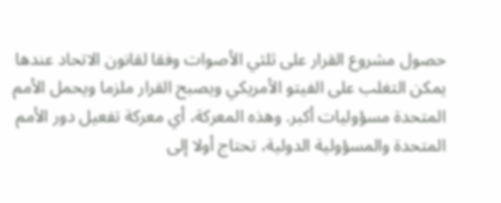حصول مشروع القرار على ثلثي الأصوات وفقا لقانون الاتحاد عندها يمكن التغلب على الفيتو الأمريكي ويصبح القرار ملزما ويحمل الأمم المتحدة مسؤوليات أكبر. وهذه المعركة، أي معركة تفعيل دور الأمم المتحدة والمسؤولية الدولية، تحتاج أولا إلى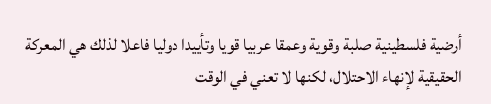أرضية فلسطينية صلبة وقوية وعمقا عربيا قويا وتأييدا دوليا فاعلا لذلك هي المعركة الحقيقية لإنهاء الاحتلال، لكنها لا تعني في الوقت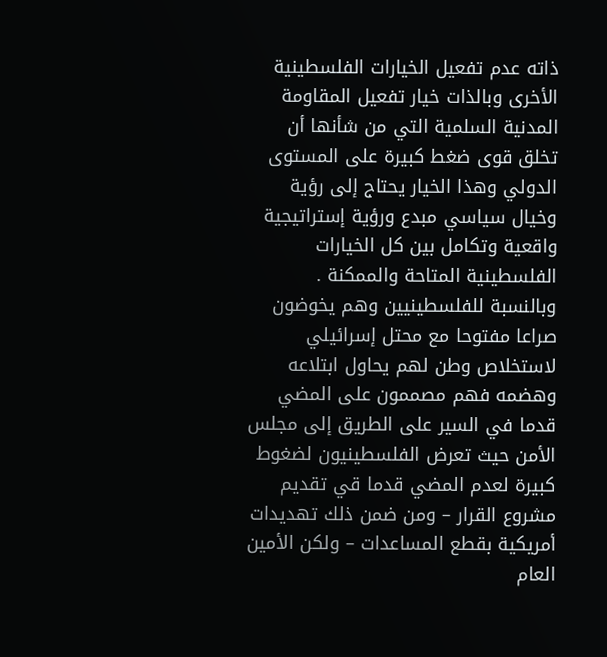ذاته عدم تفعيل الخيارات الفلسطينية الأخرى وبالذات خيار تفعيل المقاومة المدنية السلمية التي من شأنها أن تخلق قوى ضغط كبيرة على المستوى الدولي وهذا الخيار يحتاج إلى رؤية وخيال سياسي مبدع ورؤية إستراتيجية واقعية وتكامل بين كل الخيارات الفلسطينية المتاحة والممكنة . وبالنسبة للفلسطينيين وهم يخوضون صراعا مفتوحا مع محتل إسرائيلي لاستخلاص وطن لهم يحاول ابتلاعه وهضمه فهم مصممون على المضي قدما في السير على الطريق إلى مجلس الأمن حيث تعرض الفلسطينيون لضغوط كبيرة لعدم المضي قدما قي تقديم مشروع القرار – ومن ضمن ذلك تهديدات أمريكية بقطع المساعدات – ولكن الأمين العام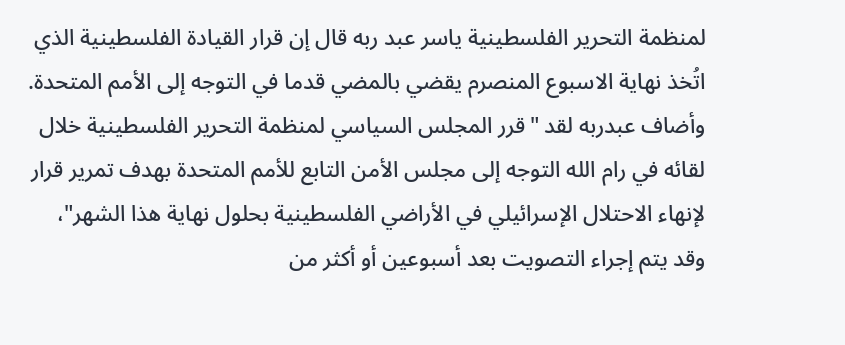لمنظمة التحرير الفلسطينية ياسر عبد ربه قال إن قرار القيادة الفلسطينية الذي اتُخذ نهاية الاسبوع المنصرم يقضي بالمضي قدما في التوجه إلى الأمم المتحدة. وأضاف عبدربه لقد "قرر المجلس السياسي لمنظمة التحرير الفلسطينية خلال لقائه في رام الله التوجه إلى مجلس الأمن التابع للأمم المتحدة بهدف تمرير قرار لإنهاء الاحتلال الإسرائيلي في الأراضي الفلسطينية بحلول نهاية هذا الشهر"، وقد يتم إجراء التصويت بعد أسبوعين أو أكثر من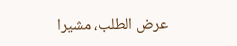عرض الطلب، مشيرا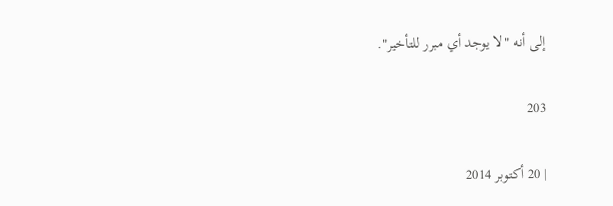إلى أنه "لا يوجد أي مبرر للتأخير".

203

| 20 أكتوبر 2014